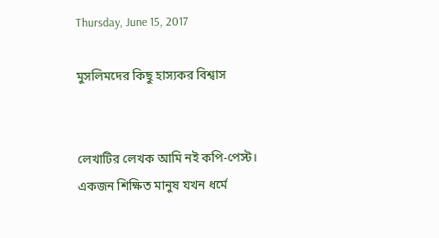Thursday, June 15, 2017

মুসলিমদের কিছু হাস্যকর বিশ্বাস


লেখাটির লেখক আমি নই কপি-পেস্ট।
একজন শিক্ষিত মানুষ যখন ধর্মে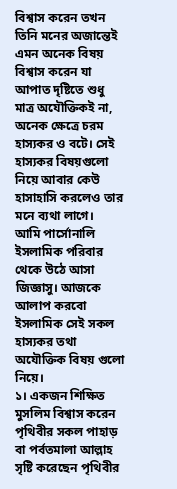বিশ্বাস করেন তখন তিনি মনের অজান্তেই এমন অনেক বিষয় বিশ্বাস করেন যা আপাত দৃষ্টিতে শুধু মাত্র অযৌক্তিকই না, অনেক ক্ষেত্রে চরম হাস্যকর ও বটে। সেই হাস্যকর বিষয়গুলো নিয়ে আবার কেউ হাসাহাসি করলেও তার মনে ব্যথা লাগে।
আমি পার্সোনালি ইসলামিক পরিবার থেকে উঠে আসা জিজ্ঞাসু। আজকে আলাপ করবো ইসলামিক সেই সকল হাস্যকর তথা অযৌক্তিক বিষয় গুলো নিয়ে।
১। একজন শিক্ষিত মুসলিম বিশ্বাস করেন পৃথিবীর সকল পাহাড় বা পর্বতমালা আল্লাহ সৃষ্টি করেছেন পৃথিবীর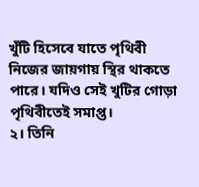খুঁটি হিসেবে যাতে পৃথিবী নিজের জায়গায় স্থির থাকতে পারে। যদিও সেই খুটির গোড়া পৃথিবীতেই সমাপ্ত।
২। তিনি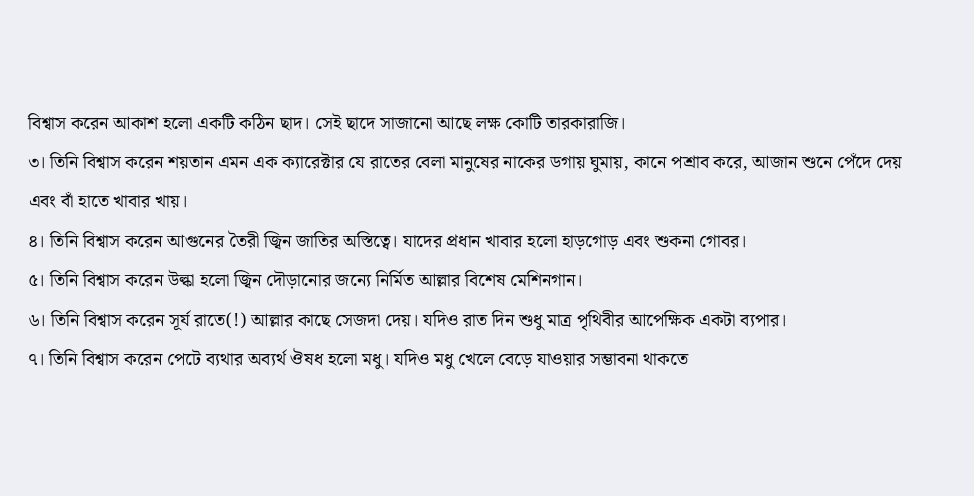বিশ্বাস করেন আকাশ হলো একটি কঠিন ছাদ। সেই ছাদে সাজানো আছে লক্ষ কোটি তারকারাজি।
৩। তিনি বিশ্বাস করেন শয়তান এমন এক ক্যারেক্টার যে রাতের বেলা মানুষের নাকের ডগায় ঘুমায়, কানে পশ্রাব করে, আজান শুনে পেঁদে দেয় এবং বাঁ হাতে খাবার খায়।
৪। তিনি বিশ্বাস করেন আগুনের তৈরী জ্বিন জাতির অস্তিত্বে। যাদের প্রধান খাবার হলো হাড়গোড় এবং শুকনা গোবর।
৫। তিনি বিশ্বাস করেন উল্কা হলো জ্বিন দৌড়ানোর জন্যে নির্মিত আল্লার বিশেষ মেশিনগান।
৬। তিনি বিশ্বাস করেন সূর্য রাতে(!) আল্লার কাছে সেজদা দেয়। যদিও রাত দিন শুধু মাত্র পৃথিবীর আপেক্ষিক একটা ব্যপার।
৭। তিনি বিশ্বাস করেন পেটে ব্যথার অব্যর্থ ঔষধ হলো মধু। যদিও মধু খেলে বেড়ে যাওয়ার সম্ভাবনা থাকতে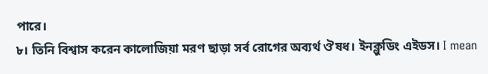পারে।
৮। তিনি বিশ্বাস করেন কালোজিয়া মরণ ছাড়া সর্ব রোগের অব্যর্থ ঔষধ। ইনক্লুডিং এইডস। I mean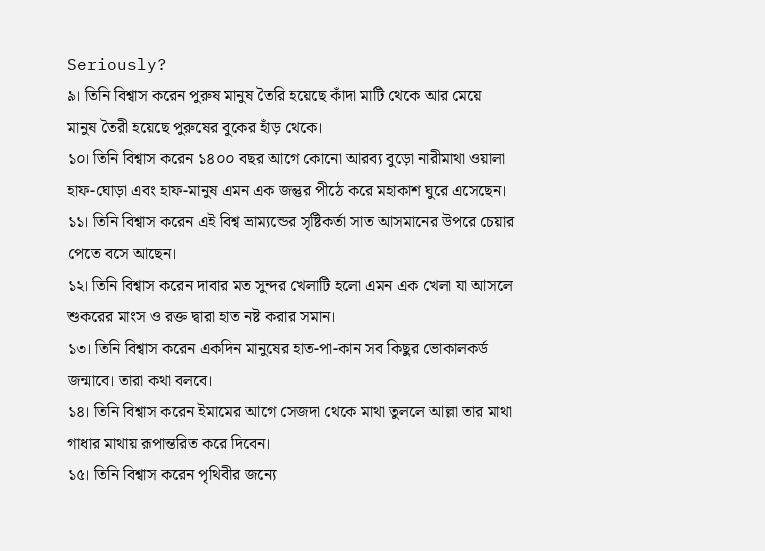Seriously?
৯। তিনি বিশ্বাস করেন পুরুষ মানুষ তৈরি হয়েছে কাঁদা মাটি থেকে আর মেয়ে মানুষ তৈরী হয়েছে পুরুষের বুকের হাঁড় থেকে।
১০। তিনি বিশ্বাস করেন ১৪০০ বছর আগে কোনো আরব্য বুড়ো নারীমাথা ওয়ালা হাফ-ঘোড়া এবং হাফ-মানুষ এমন এক জন্তুর পীঠে করে মহাকাশ ঘুরে এসেছেন।
১১। তিনি বিশ্বাস করেন এই বিশ্ব ভ্রাম্যন্ডের সৃষ্টিকর্তা সাত আসমানের উপরে চেয়ার পেতে বসে আছেন।
১২। তিনি বিশ্বাস করেন দাবার মত সুন্দর খেলাটি হলো এমন এক খেলা যা আসলে শুকরের মাংস ও রক্ত দ্বারা হাত নষ্ট করার সমান।
১৩। তিনি বিশ্বাস করেন একদিন মানুষের হাত-পা-কান সব কিছুর ভোকালকর্ড জন্মাবে। তারা কথা বলবে।
১৪। তিনি বিশ্বাস করেন ইমামের আগে সেজদা থেকে মাথা তুললে আল্লা তার মাথা গাধার মাথায় রূপান্তরিত করে দিবেন।
১৫। তিনি বিশ্বাস করেন পৃথিবীর জন্যে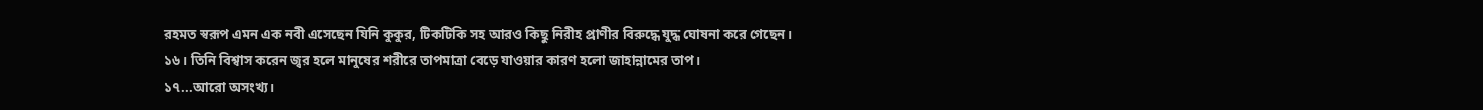রহমত স্বরূপ এমন এক নবী এসেছেন যিনি কুকুর, টিকটিকি সহ আরও কিছু নিরীহ প্রাণীর বিরুদ্ধে যুদ্ধ ঘোষনা করে গেছেন।
১৬। তিনি বিশ্বাস করেন জ্বর হলে মানুষের শরীরে তাপমাত্রা বেড়ে যাওয়ার কারণ হলো জাহান্নামের তাপ।
১৭...আরো অসংখ্য।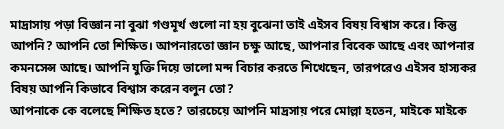মাদ্রাসায় পড়া বিজ্ঞান না বুঝা গণ্ডমূর্খ গুলো না হয় বুঝেনা তাই এইসব বিষয় বিশ্বাস করে। কিন্তু আপনি? আপনি তো শিক্ষিত। আপনারতো জ্ঞান চক্ষু আছে, আপনার বিবেক আছে এবং আপনার কমনসেন্স আছে। আপনি যুক্তি দিয়ে ভালো মন্দ বিচার করতে শিখেছেন, তারপরেও এইসব হাস্যকর বিষয় আপনি কিভাবে বিশ্বাস করেন বলুন তো?
আপনাকে কে বলেছে শিক্ষিত হতে? তারচেয়ে আপনি মাদ্রসায় পরে মোল্লা হতেন, মাইকে মাইকে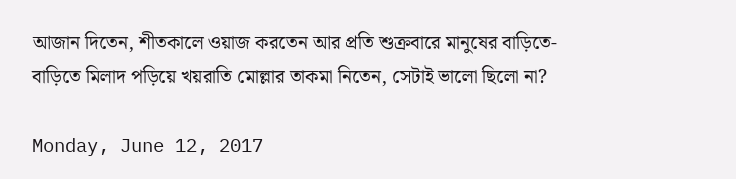আজান দিতেন, শীতকালে ওয়াজ করতেন আর প্রতি শুক্রবারে মানুষের বাড়িতে-বাড়িতে মিলাদ পড়িয়ে খয়রাতি মোল্লার তাকমা নিতেন, সেটাই ভালো ছিলো না?

Monday, June 12, 2017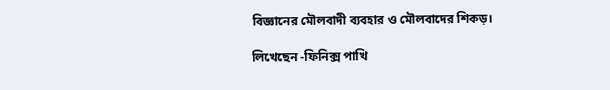বিজ্ঞানের মৌলবাদী ব্যবহার ও মৌলবাদের শিকড়।

লিখেছেন -ফিনিক্স পাখি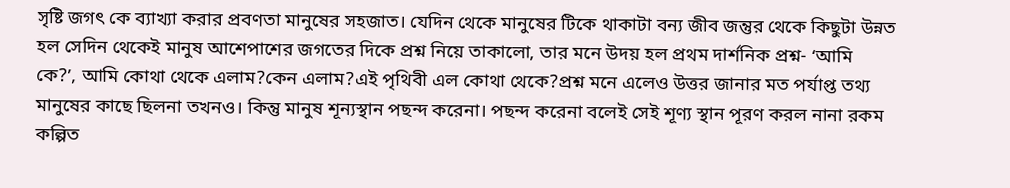সৃষ্টি জগৎ কে ব্যাখ্যা করার প্রবণতা মানুষের সহজাত। যেদিন থেকে মানুষের টিকে থাকাটা বন্য জীব জন্তুর থেকে কিছুটা উন্নত হল সেদিন থেকেই মানুষ আশেপাশের জগতের দিকে প্রশ্ন নিয়ে তাকালো, তার মনে উদয় হল প্রথম দার্শনিক প্রশ্ন- ‘আমি কে?’, আমি কোথা থেকে এলাম?কেন এলাম?এই পৃথিবী এল কোথা থেকে?প্রশ্ন মনে এলেও উত্তর জানার মত পর্যাপ্ত তথ্য মানুষের কাছে ছিলনা তখনও। কিন্তু মানুষ শূন্যস্থান পছন্দ করেনা। পছন্দ করেনা বলেই সেই শূণ্য স্থান পূরণ করল নানা রকম কল্পিত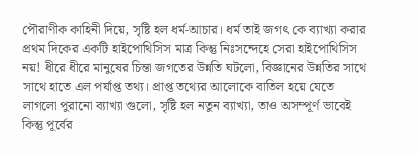পৌরাণীক কাহিনী দিয়ে, সৃষ্টি হল ধর্ম-আচার। ধর্ম তাই জগৎ কে ব্যাখ্যা করার প্রথম দিকের একটি হাইপোথিসিস মাত্র কিন্তু নিঃসন্দেহে সেরা হাইপোথিসিস নয়! ধীরে ধীরে মানুষের চিন্তা জগতের উন্নতি ঘটলো, বিজ্ঞানের উন্নতির সাথে সাথে হাতে এল পর্যাপ্ত তথ্য। প্রাপ্ত তথ্যের আলোকে বাতিল হয়ে যেতে লাগলো পুরানো ব্যাখ্যা গুলো, সৃষ্টি হল নতুন ব্যাখ্যা, তাও অসম্পূর্ণ ভাবেই কিন্তু পূর্বের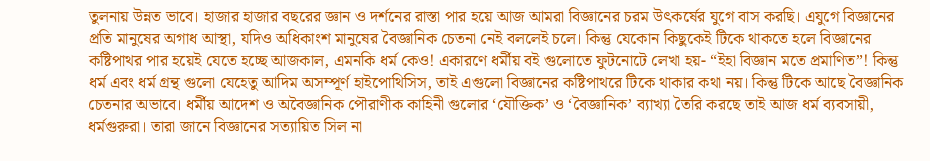তুলনায় উন্নত ভাবে। হাজার হাজার বছরের জ্ঞান ও দর্শনের রাস্তা পার হয়ে আজ আমরা বিজ্ঞানের চরম উৎকর্ষের যুগে বাস করছি। এযুগে বিজ্ঞানের প্রতি মানুষের অগাধ আস্থা, যদিও অধিকাংশ মানুষের বৈজ্ঞানিক চেতনা নেই বললেই চলে। কিন্তু যেকোন কিছুকেই টিকে থাকতে হলে বিজ্ঞানের কষ্টিপাথর পার হয়েই যেতে হচ্ছে আজকাল, এমনকি ধর্ম কেও! একারণে ধর্মীয় বই গুলোতে ফুটনোটে লেখা হয়- “ইহা বিজ্ঞান মতে প্রমাণিত”! কিন্তু ধর্ম এবং ধর্ম গ্রন্থ গুলো যেহেতু আদিম অসম্পূর্ণ হাইপোথিসিস, তাই এগুলো বিজ্ঞানের কষ্টিপাথরে টিকে থাকার কথা নয়। কিন্তু টিকে আছে বৈজ্ঞানিক চেতনার অভাবে। ধর্মীয় আদেশ ও অবৈজ্ঞানিক পৌরাণীক কাহিনী গুলোর ‘যৌক্তিক’ ও ‘বৈজ্ঞানিক’ ব্যাখ্যা তৈরি করছে তাই আজ ধর্ম ব্যবসায়ী, ধর্মগুরুরা। তারা জানে বিজ্ঞানের সত্যায়িত সিল না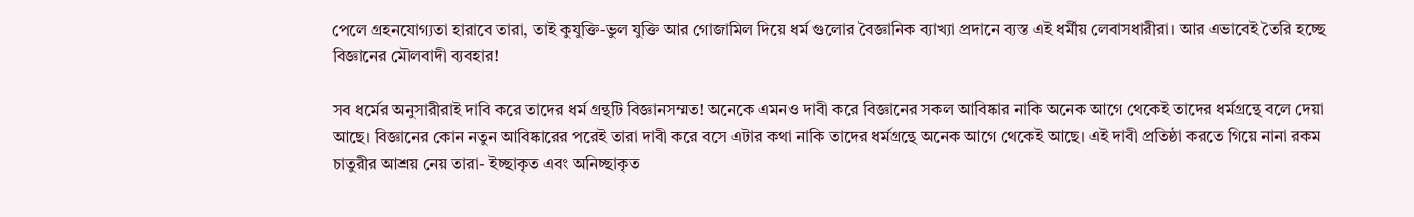পেলে গ্রহনযোগ্যতা হারাবে তারা, তাই কুযুক্তি-ভুল যুক্তি আর গোজামিল দিয়ে ধর্ম গুলোর বৈজ্ঞানিক ব্যাখ্যা প্রদানে ব্যস্ত এই ধর্মীয় লেবাসধারীরা। আর এভাবেই তৈরি হচ্ছে বিজ্ঞানের মৌলবাদী ব্যবহার!

সব ধর্মের অনুসারীরাই দাবি করে তাদের ধর্ম গ্রন্থটি বিজ্ঞানসম্মত! অনেকে এমনও দাবী করে বিজ্ঞানের সকল আবিষ্কার নাকি অনেক আগে থেকেই তাদের ধর্মগ্রন্থে বলে দেয়া আছে। বিজ্ঞানের কোন নতুন আবিষ্কারের পরেই তারা দাবী করে বসে এটার কথা নাকি তাদের ধর্মগ্রন্থে অনেক আগে থেকেই আছে। এই দাবী প্রতিষ্ঠা করতে গিয়ে নানা রকম চাতুরীর আশ্রয় নেয় তারা- ইচ্ছাকৃত এবং অনিচ্ছাকৃত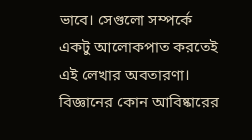ভাবে। সেগুলো সম্পর্কে একটু আলোকপাত করতেই এই লেখার অবতারণা। বিজ্ঞানের কোন আবিষ্কারের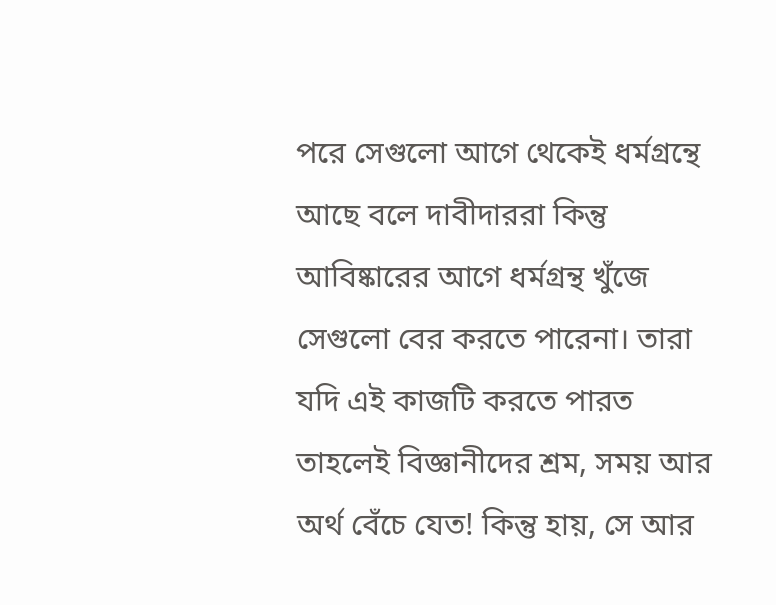পরে সেগুলো আগে থেকেই ধর্মগ্রন্থে আছে বলে দাবীদাররা কিন্তু আবিষ্কারের আগে ধর্মগ্রন্থ খুঁজে সেগুলো বের করতে পারেনা। তারা যদি এই কাজটি করতে পারত তাহলেই বিজ্ঞানীদের শ্রম, সময় আর অর্থ বেঁচে যেত! কিন্তু হায়, সে আর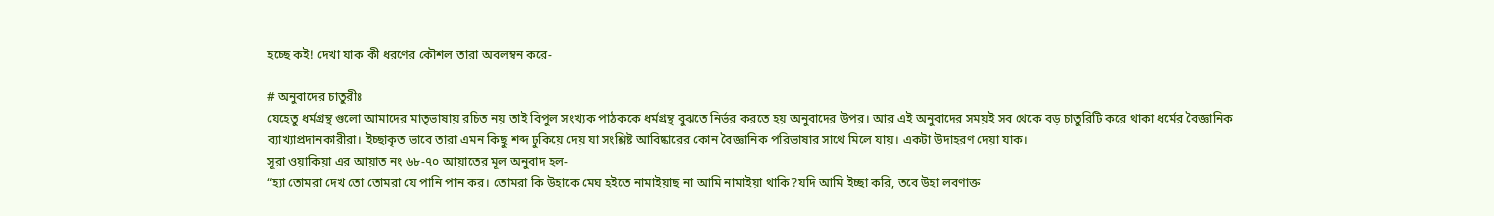হচ্ছে কই! দেখা যাক কী ধরণের কৌশল তারা অবলম্বন করে-

# অনুবাদের চাতুরীঃ
যেহেতু ধর্মগ্রন্থ গুলো আমাদের মাতৃভাষায় রচিত নয় তাই বিপুল সংখ্যক পাঠককে ধর্মগ্রন্থ বুঝতে নির্ভর করতে হয় অনুবাদের উপর। আর এই অনুবাদের সময়ই সব থেকে বড় চাতুরিটি করে থাকা ধর্মের বৈজ্ঞানিক ব্যাখ্যাপ্রদানকারীরা। ইচ্ছাকৃত ভাবে তারা এমন কিছু শব্দ ঢুকিয়ে দেয় যা সংশ্লিষ্ট আবিষ্কারের কোন বৈজ্ঞানিক পরিভাষার সাথে মিলে যায়। একটা উদাহরণ দেয়া যাক।
সূরা ওয়াকিয়া এর আয়াত নং ৬৮-৭০ আয়াতের মূল অনুবাদ হল-
“হ্যা তোমরা দেখ তো তোমরা যে পানি পান কর। তোমরা কি উহাকে মেঘ হইতে নামাইয়াছ না আমি নামাইয়া থাকি?যদি আমি ইচ্ছা করি, তবে উহা লবণাক্ত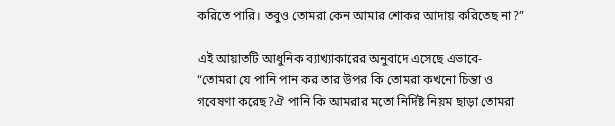করিতে পারি। তবুও তোমরা কেন আমার শোকর আদায় করিতেছ না?”

এই আয়াতটি আধুনিক ব্যাখ্যাকারের অনুবাদে এসেছে এভাবে-
“তোমরা যে পানি পান কর তার উপর কি তোমরা কখনো চিন্তা ও গবেষণা করেছ?ঐ পানি কি আমরার মতো নির্দিষ্ট নিয়ম ছাড়া তোমরা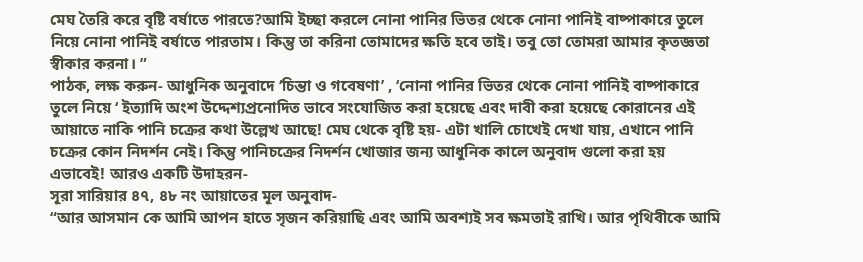মেঘ তৈরি করে বৃষ্টি বর্ষাতে পারতে?আমি ইচ্ছা করলে নোনা পানির ভিতর থেকে নোনা পানিই বাষ্পাকারে তুলে নিয়ে নোনা পানিই বর্ষাতে পারতাম। কিন্তু তা করিনা তোমাদের ক্ষতি হবে তাই। তবু তো তোমরা আমার কৃতজ্ঞতা স্বীকার করনা। ”
পাঠক, লক্ষ করুন- আধুনিক অনুবাদে ‘চিন্তা ও গবেষণা’ , ‘নোনা পানির ভিতর থেকে নোনা পানিই বাষ্পাকারে তুলে নিয়ে ‘ ইত্যাদি অংশ উদ্দেশ্যপ্রনোদিত ভাবে সংযোজিত করা হয়েছে এবং দাবী করা হয়েছে কোরানের এই আয়াতে নাকি পানি চক্রের কথা উল্লেখ আছে! মেঘ থেকে বৃষ্টি হয়- এটা খালি চোখেই দেখা যায়, এখানে পানি চক্রের কোন নিদর্শন নেই। কিন্তু পানিচক্রের নিদর্শন খোজার জন্য আধুনিক কালে অনুবাদ গুলো করা হয় এভাবেই! আরও একটি উদাহরন-
সূরা সারিয়ার ৪৭, ৪৮ নং আয়াতের মূল অনুবাদ-
“আর আসমান কে আমি আপন হাতে সৃজন করিয়াছি এবং আমি অবশ্যই সব ক্ষমতাই রাখি। আর পৃথিবীকে আমি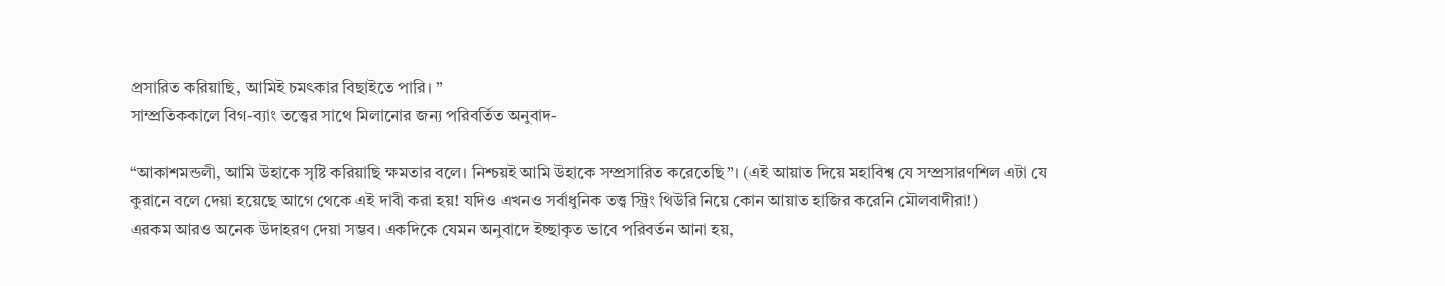প্রসারিত করিয়াছি, আমিই চমৎকার বিছাইতে পারি। ”
সাম্প্রতিককালে বিগ-ব্যাং তত্ত্বের সাথে মিলানোর জন্য পরিবর্তিত অনুবাদ-

“আকাশমন্ডলী, আমি উহাকে সৃষ্টি করিয়াছি ক্ষমতার বলে। নিশ্চয়ই আমি উহাকে সম্প্রসারিত করেতেছি”। (এই আয়াত দিয়ে মহাবিশ্ব যে সম্প্রসারণশিল এটা যে কুরানে বলে দেয়া হয়েছে আগে থেকে এই দাবী করা হয়! যদিও এখনও সর্বাধুনিক তত্ত্ব স্ট্রিং থিউরি নিয়ে কোন আয়াত হাজির করেনি মৌলবাদীরা!)
এরকম আরও অনেক উদাহরণ দেয়া সম্ভব। একদিকে যেমন অনুবাদে ইচ্ছাকৃত ভাবে পরিবর্তন আনা হয়,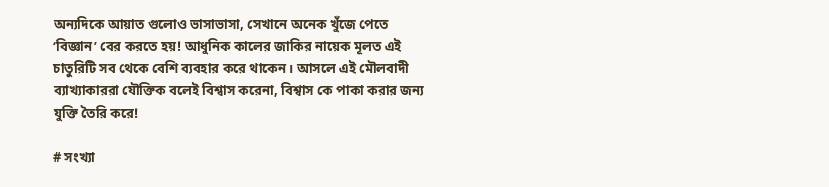অন্যদিকে আয়াত গুলোও ভাসাভাসা, সেখানে অনেক খুঁজে পেতে ‘বিজ্ঞান’ বের করতে হয়! আধুনিক কালের জাকির নায়েক মূলত এই চাতুরিটি সব থেকে বেশি ব্যবহার করে থাকেন। আসলে এই মৌলবাদী ব্যাখ্যাকাররা যৌক্তিক বলেই বিশ্বাস করেনা, বিশ্বাস কে পাকা করার জন্য যুক্তি তৈরি করে!

# সংখ্যা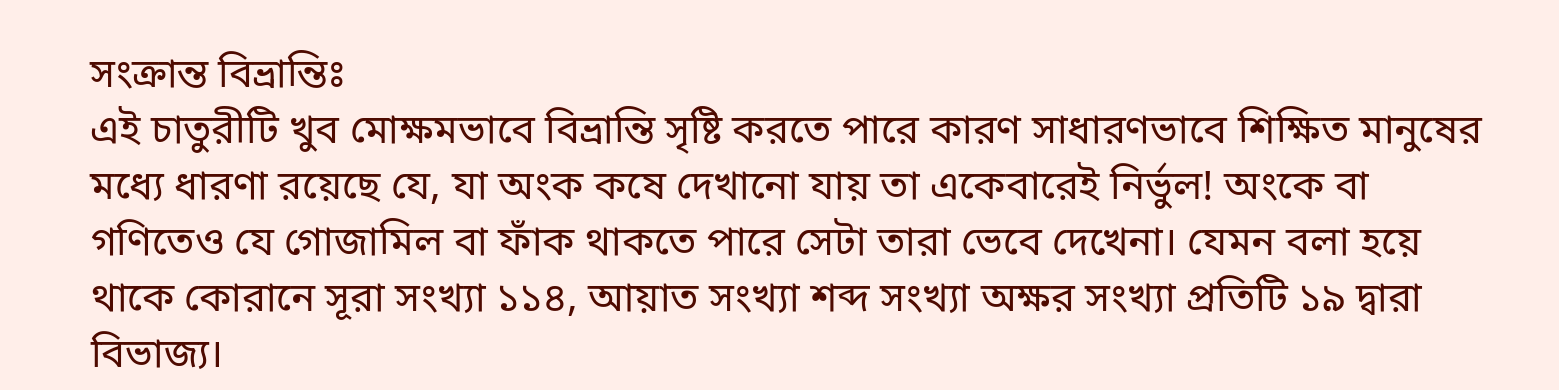সংক্রান্ত বিভ্রান্তিঃ
এই চাতুরীটি খুব মোক্ষমভাবে বিভ্রান্তি সৃষ্টি করতে পারে কারণ সাধারণভাবে শিক্ষিত মানুষের মধ্যে ধারণা রয়েছে যে, যা অংক কষে দেখানো যায় তা একেবারেই নির্ভুল! অংকে বা গণিতেও যে গোজামিল বা ফাঁক থাকতে পারে সেটা তারা ভেবে দেখেনা। যেমন বলা হয়ে থাকে কোরানে সূরা সংখ্যা ১১৪, আয়াত সংখ্যা শব্দ সংখ্যা অক্ষর সংখ্যা প্রতিটি ১৯ দ্বারা বিভাজ্য।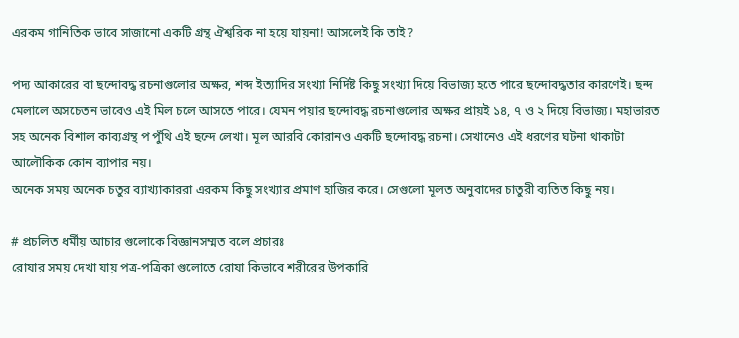এরকম গানিতিক ভাবে সাজানো একটি গ্রন্থ ঐশ্বরিক না হয়ে যায়না! আসলেই কি তাই?

পদ্য আকারের বা ছন্দোবদ্ধ রচনাগুলোর অক্ষর, শব্দ ইত্যাদির সংখ্যা নির্দিষ্ট কিছু সংখ্যা দিয়ে বিভাজ্য হতে পারে ছন্দোবদ্ধতার কারণেই। ছন্দ মেলালে অসচেতন ভাবেও এই মিল চলে আসতে পারে। যেমন পয়ার ছন্দোবদ্ধ রচনাগুলোর অক্ষর প্রায়ই ১৪, ৭ ও ২ দিয়ে বিভাজ্য। মহাভারত সহ অনেক বিশাল কাব্যগ্রন্থ প পুঁথি এই ছন্দে লেখা। মূল আরবি কোরানও একটি ছন্দোবদ্ধ রচনা। সেখানেও এই ধরণের ঘটনা থাকাটা আলৌকিক কোন ব্যাপার নয়।
অনেক সময় অনেক চতুর ব্যাখ্যাকাররা এরকম কিছু সংখ্যার প্রমাণ হাজির করে। সেগুলো মূলত অনুবাদের চাতুরী ব্যতিত কিছু নয়।

# প্রচলিত ধর্মীয় আচার গুলোকে বিজ্ঞানসম্মত বলে প্রচারঃ
রোযার সময় দেখা যায় পত্র-পত্রিকা গুলোতে রোযা কিভাবে শরীরের উপকারি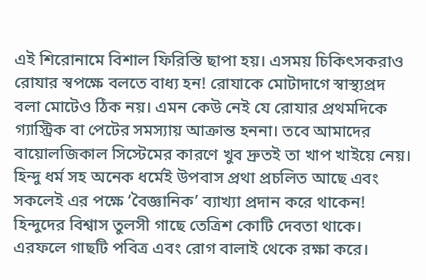এই শিরোনামে বিশাল ফিরিস্তি ছাপা হয়। এসময় চিকিৎসকরাও রোযার স্বপক্ষে বলতে বাধ্য হন! রোযাকে মোটাদাগে স্বাস্থ্যপ্রদ বলা মোটেও ঠিক নয়। এমন কেউ নেই যে রোযার প্রথমদিকে গ্যাস্ট্রিক বা পেটের সমস্যায় আক্রান্ত হননা। তবে আমাদের বায়োলজিকাল সিস্টেমের কারণে খুব দ্রুতই তা খাপ খাইয়ে নেয়। হিন্দু ধর্ম সহ অনেক ধর্মেই উপবাস প্রথা প্রচলিত আছে এবং সকলেই এর পক্ষে ‘বৈজ্ঞানিক’ ব্যাখ্যা প্রদান করে থাকেন!
হিন্দুদের বিশ্বাস তুলসী গাছে তেত্রিশ কোটি দেবতা থাকে। এরফলে গাছটি পবিত্র এবং রোগ বালাই থেকে রক্ষা করে।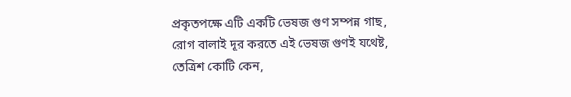প্রকৃতপক্ষে এটি একটি ভেষজ গুণ সম্পন্ন গাছ, রোগ বালাই দূর করতে এই ভেষজ গুণই যথেষ্ট, তেত্রিশ কোটি কেন,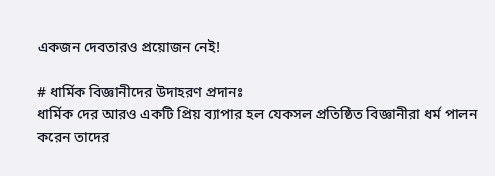একজন দেবতারও প্রয়োজন নেই!

# ধার্মিক বিজ্ঞানীদের উদাহরণ প্রদানঃ
ধার্মিক দের আরও একটি প্রিয় ব্যাপার হল যেকসল প্রতিষ্ঠিত বিজ্ঞানীরা ধর্ম পালন করেন তাদের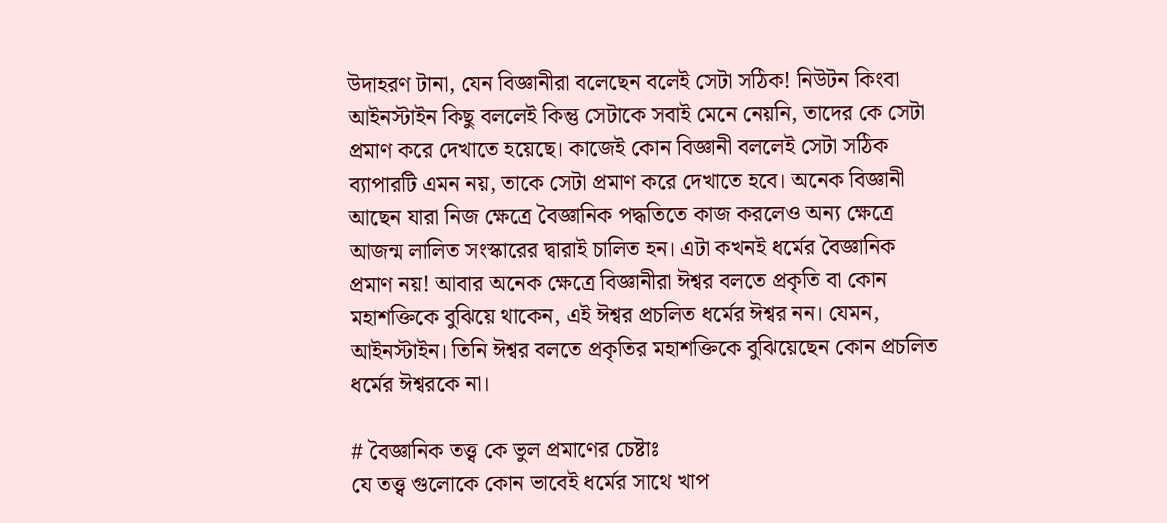উদাহরণ টানা, যেন বিজ্ঞানীরা বলেছেন বলেই সেটা সঠিক! নিউটন কিংবা আইনস্টাইন কিছু বললেই কিন্তু সেটাকে সবাই মেনে নেয়নি, তাদের কে সেটা প্রমাণ করে দেখাতে হয়েছে। কাজেই কোন বিজ্ঞানী বললেই সেটা সঠিক ব্যাপারটি এমন নয়, তাকে সেটা প্রমাণ করে দেখাতে হবে। অনেক বিজ্ঞানী আছেন যারা নিজ ক্ষেত্রে বৈজ্ঞানিক পদ্ধতিতে কাজ করলেও অন্য ক্ষেত্রে আজন্ম লালিত সংস্কারের দ্বারাই চালিত হন। এটা কখনই ধর্মের বৈজ্ঞানিক প্রমাণ নয়! আবার অনেক ক্ষেত্রে বিজ্ঞানীরা ঈশ্বর বলতে প্রকৃতি বা কোন মহাশক্তিকে বুঝিয়ে থাকেন, এই ঈশ্বর প্রচলিত ধর্মের ঈশ্বর নন। যেমন, আইনস্টাইন। তিনি ঈশ্বর বলতে প্রকৃতির মহাশক্তিকে বুঝিয়েছেন কোন প্রচলিত ধর্মের ঈশ্বরকে না।

# বৈজ্ঞানিক তত্ত্ব কে ভুল প্রমাণের চেষ্টাঃ
যে তত্ত্ব গুলোকে কোন ভাবেই ধর্মের সাথে খাপ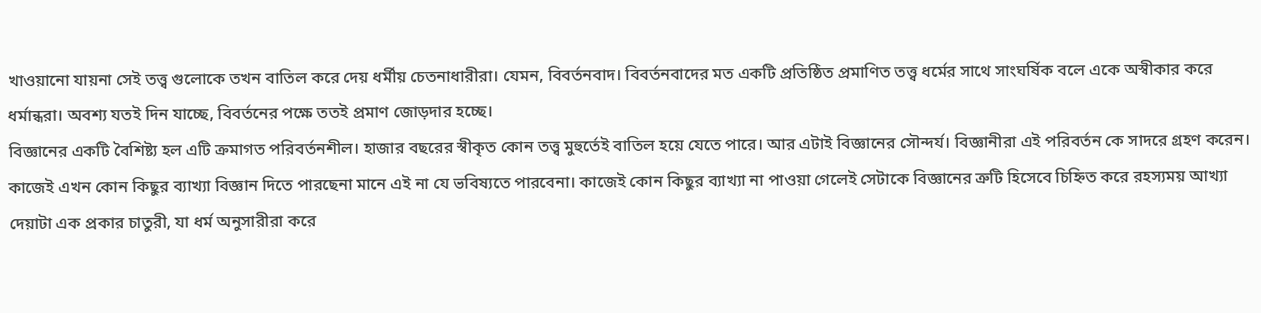খাওয়ানো যায়না সেই তত্ত্ব গুলোকে তখন বাতিল করে দেয় ধর্মীয় চেতনাধারীরা। যেমন, বিবর্তনবাদ। বিবর্তনবাদের মত একটি প্রতিষ্ঠিত প্রমাণিত তত্ত্ব ধর্মের সাথে সাংঘর্ষিক বলে একে অস্বীকার করে ধর্মান্ধরা। অবশ্য যতই দিন যাচ্ছে, বিবর্তনের পক্ষে ততই প্রমাণ জোড়দার হচ্ছে।
বিজ্ঞানের একটি বৈশিষ্ট্য হল এটি ক্রমাগত পরিবর্তনশীল। হাজার বছরের স্বীকৃত কোন তত্ত্ব মুহুর্তেই বাতিল হয়ে যেতে পারে। আর এটাই বিজ্ঞানের সৌন্দর্য। বিজ্ঞানীরা এই পরিবর্তন কে সাদরে গ্রহণ করেন। কাজেই এখন কোন কিছুর ব্যাখ্যা বিজ্ঞান দিতে পারছেনা মানে এই না যে ভবিষ্যতে পারবেনা। কাজেই কোন কিছুর ব্যাখ্যা না পাওয়া গেলেই সেটাকে বিজ্ঞানের ত্রুটি হিসেবে চিহ্নিত করে রহস্যময় আখ্যা দেয়াটা এক প্রকার চাতুরী, যা ধর্ম অনুসারীরা করে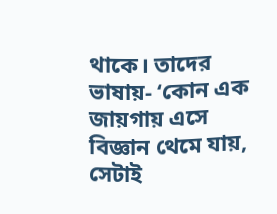থাকে। তাদের ভাষায়- ‘কোন এক জায়গায় এসে বিজ্ঞান থেমে যায়, সেটাই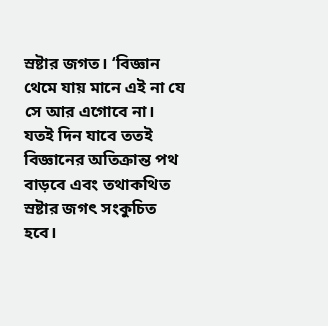স্রষ্টার জগত। ‘বিজ্ঞান থেমে যায় মানে এই না যে সে আর এগোবে না। যতই দিন যাবে ততই বিজ্ঞানের অতিক্রান্ত পথ বাড়বে এবং তথাকথিত স্রষ্টার জগৎ সংকুচিত হবে।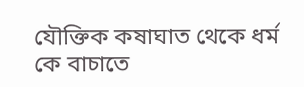যৌক্তিক কষাঘাত থেকে ধর্ম কে বাচাতে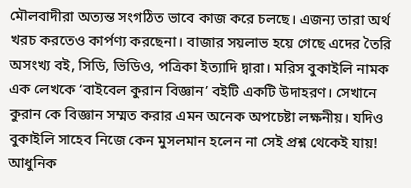মৌলবাদীরা অত্যন্ত সংগঠিত ভাবে কাজ করে চলছে। এজন্য তারা অর্থ খরচ করতেও কার্পণ্য করছেনা। বাজার সয়লাভ হয়ে গেছে এদের তৈরি অসংখ্য বই, সিডি, ভিডিও, পত্রিকা ইত্যাদি দ্বারা। মরিস বুকাইলি নামক এক লেখকে ‘বাইবেল কুরান বিজ্ঞান’ বইটি একটি উদাহরণ। সেখানে কুরান কে বিজ্ঞান সম্মত করার এমন অনেক অপচেষ্টা লক্ষনীয়। যদিও বুকাইলি সাহেব নিজে কেন মুসলমান হলেন না সেই প্রশ্ন থেকেই যায়! আধুনিক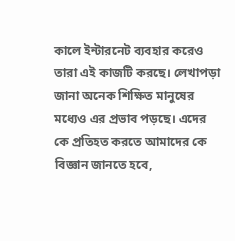কালে ইন্টারনেট ব্যবহার করেও তারা এই কাজটি করছে। লেখাপড়া জানা অনেক শিক্ষিত মানুষের মধ্যেও এর প্রভাব পড়ছে। এদের কে প্রতিহত করতে আমাদের কে বিজ্ঞান জানতে হবে,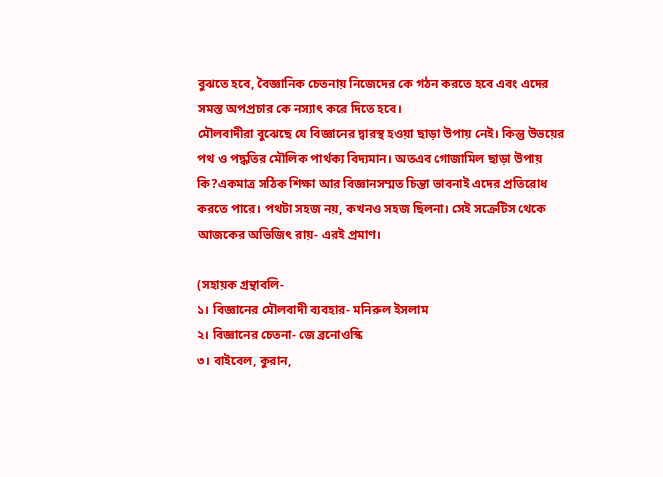বুঝতে হবে, বৈজ্ঞানিক চেতনায় নিজেদের কে গঠন করতে হবে এবং এদের সমস্ত অপপ্রচার কে নস্যাৎ করে দিতে হবে।
মৌলবাদীরা বুঝেছে যে বিজ্ঞানের দ্বারস্থ হওয়া ছাড়া উপায় নেই। কিন্তু উভয়ের পথ ও পদ্ধতির মৌলিক পার্থক্য বিদ্যমান। অতএব গোজামিল ছাড়া উপায় কি?একমাত্র সঠিক শিক্ষা আর বিজ্ঞানসম্মত চিন্তা ভাবনাই এদের প্রতিরোধ করতে পারে। পথটা সহজ নয়, কখনও সহজ ছিলনা। সেই সক্রেটিস থেকে আজকের অভিজিৎ রায়- এরই প্রমাণ।

(সহায়ক গ্রন্থাবলি-
১। বিজ্ঞানের মৌলবাদী ব্যবহার- মনিরুল ইসলাম
২। বিজ্ঞানের চেতনা- জে ব্রনোওস্কি
৩। বাইবেল, কুরান,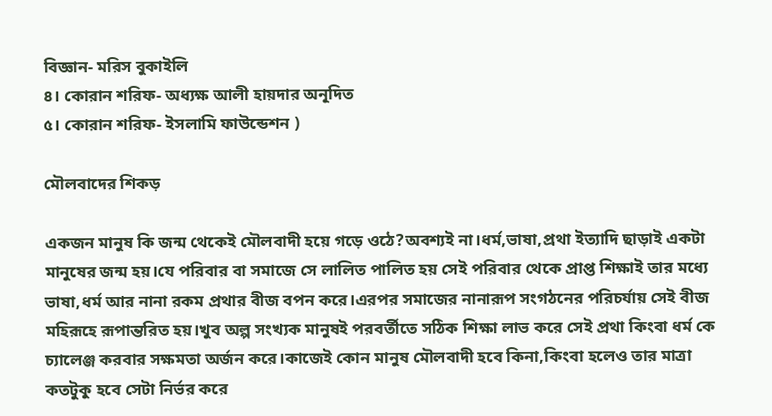বিজ্ঞান- মরিস বুকাইলি
৪। কোরান শরিফ- অধ্যক্ষ আলী হায়দার অনূদিত
৫। কোরান শরিফ- ইসলামি ফাউন্ডেশন )

মৌলবাদের শিকড়

একজন মানুষ কি জন্ম থেকেই মৌলবাদী হয়ে গড়ে ওঠে?অবশ্যই না।ধর্ম,ভাষা,প্রথা ইত্যাদি ছাড়াই একটা মানুষের জন্ম হয়।যে পরিবার বা সমাজে সে লালিত পালিত হয় সেই পরিবার থেকে প্রাপ্ত শিক্ষাই তার মধ্যে ভাষা,ধর্ম আর নানা রকম প্রথার বীজ বপন করে।এরপর সমাজের নানারূপ সংগঠনের পরিচর্যায় সেই বীজ মহিরূহে রূপান্তরিত হয়।খুব অল্প সংখ্যক মানুষই পরবর্তীতে সঠিক শিক্ষা লাভ করে সেই প্রথা কিংবা ধর্ম কে চ্যালেঞ্জ করবার সক্ষমতা অর্জন করে।কাজেই কোন মানুষ মৌলবাদী হবে কিনা,কিংবা হলেও তার মাত্রা কতটুকু হবে সেটা নির্ভর করে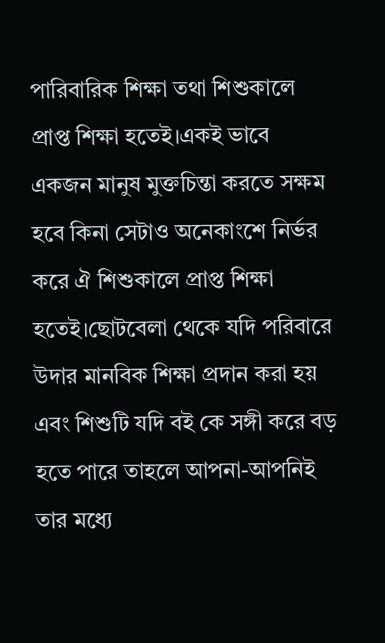পারিবারিক শিক্ষা তথা শিশুকালে প্রাপ্ত শিক্ষা হতেই।একই ভাবে একজন মানুষ মুক্তচিন্তা করতে সক্ষম হবে কিনা সেটাও অনেকাংশে নির্ভর করে ঐ শিশুকালে প্রাপ্ত শিক্ষা হতেই।ছোটবেলা থেকে যদি পরিবারে উদার মানবিক শিক্ষা প্রদান করা হয় এবং শিশুটি যদি বই কে সঙ্গী করে বড় হতে পারে তাহলে আপনা-আপনিই তার মধ্যে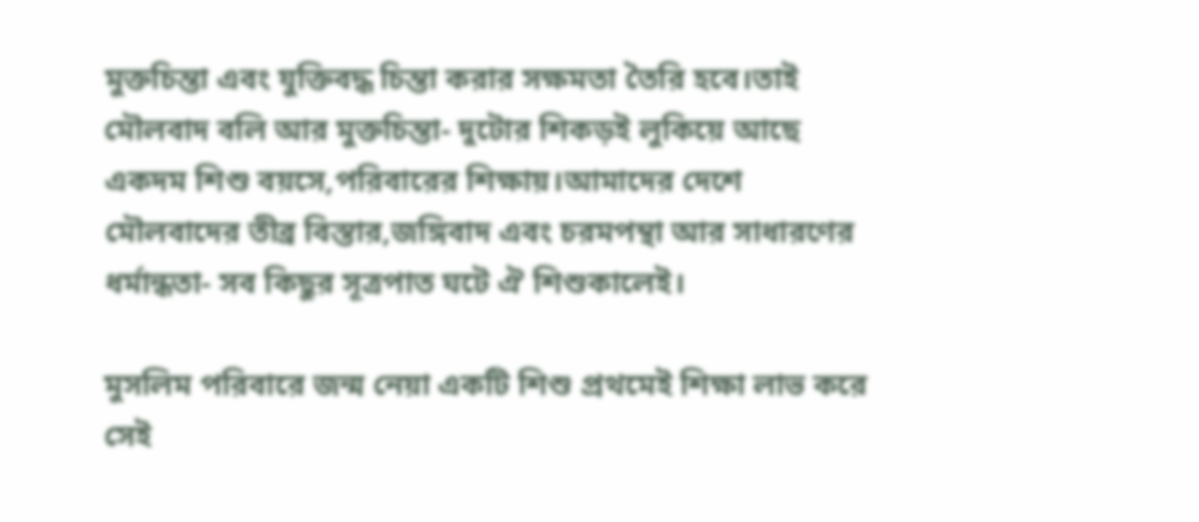মুক্তচিন্তা এবং যুক্তিবদ্ধ চিন্তা করার সক্ষমতা তৈরি হবে।তাই মৌলবাদ বলি আর মুক্তচিন্তা- দুটোর শিকড়ই লুকিয়ে আছে একদম শিশু বয়সে,পরিবারের শিক্ষায়।আমাদের দেশে মৌলবাদের তীব্র বিস্তার,জঙ্গিবাদ এবং চরমপন্থা আর সাধারণের ধর্মান্ধতা- সব কিছুর সূত্রপাত ঘটে ঐ শিশুকালেই।

মুসলিম পরিবারে জন্ম নেয়া একটি শিশু প্রথমেই শিক্ষা লাভ করে সেই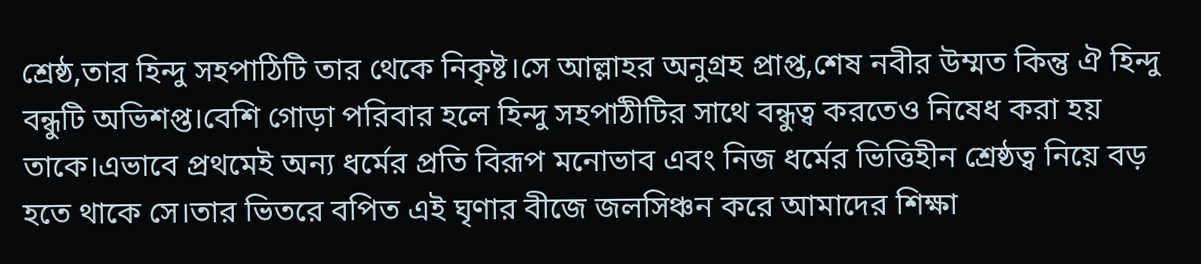শ্রেষ্ঠ,তার হিন্দু সহপাঠিটি তার থেকে নিকৃষ্ট।সে আল্লাহর অনুগ্রহ প্রাপ্ত,শেষ নবীর উম্মত কিন্তু ঐ হিন্দু বন্ধুটি অভিশপ্ত।বেশি গোড়া পরিবার হলে হিন্দু সহপাঠীটির সাথে বন্ধুত্ব করতেও নিষেধ করা হয় তাকে।এভাবে প্রথমেই অন্য ধর্মের প্রতি বিরূপ মনোভাব এবং নিজ ধর্মের ভিত্তিহীন শ্রেষ্ঠত্ব নিয়ে বড় হতে থাকে সে।তার ভিতরে বপিত এই ঘৃণার বীজে জলসিঞ্চন করে আমাদের শিক্ষা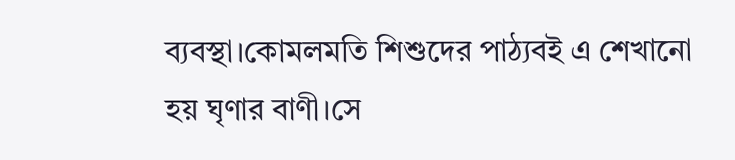ব্যবস্থা।কোমলমতি শিশুদের পাঠ্যবই এ শেখানো হয় ঘৃণার বাণী।সে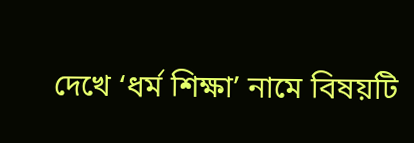দেখে ‘ধর্ম শিক্ষা’ নামে বিষয়টি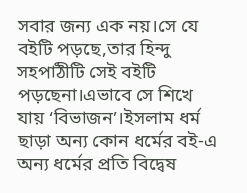সবার জন্য এক নয়।সে যে বইটি পড়ছে,তার হিন্দু সহপাঠীটি সেই বইটি পড়ছেনা।এভাবে সে শিখে যায় ‘বিভাজন’।ইসলাম ধর্ম ছাড়া অন্য কোন ধর্মের বই-এ অন্য ধর্মের প্রতি বিদ্বেষ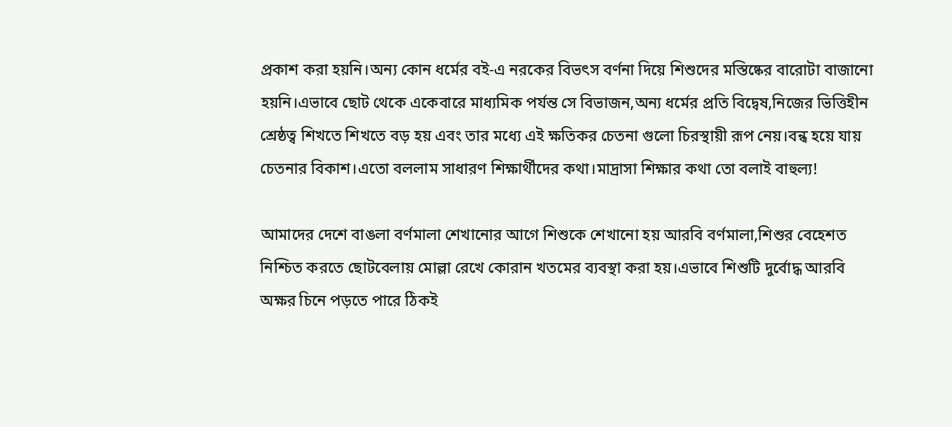প্রকাশ করা হয়নি।অন্য কোন ধর্মের বই-এ নরকের বিভৎস বর্ণনা দিয়ে শিশুদের মস্তিষ্কের বারোটা বাজানো হয়নি।এভাবে ছোট থেকে একেবারে মাধ্যমিক পর্যন্ত সে বিভাজন,অন্য ধর্মের প্রতি বিদ্বেষ,নিজের ভিত্তিহীন শ্রেষ্ঠত্ব শিখতে শিখতে বড় হয় এবং তার মধ্যে এই ক্ষতিকর চেতনা গুলো চিরস্থায়ী রূপ নেয়।বন্ধ হয়ে যায় চেতনার বিকাশ।এতো বললাম সাধারণ শিক্ষার্থীদের কথা।মাদ্রাসা শিক্ষার কথা তো বলাই বাহুল্য!

আমাদের দেশে বাঙলা বর্ণমালা শেখানোর আগে শিশুকে শেখানো হয় আরবি বর্ণমালা,শিশুর বেহেশত নিশ্চিত করতে ছোটবেলায় মোল্লা রেখে কোরান খতমের ব্যবস্থা করা হয়।এভাবে শিশুটি দুর্বোদ্ধ আরবি অক্ষর চিনে পড়তে পারে ঠিকই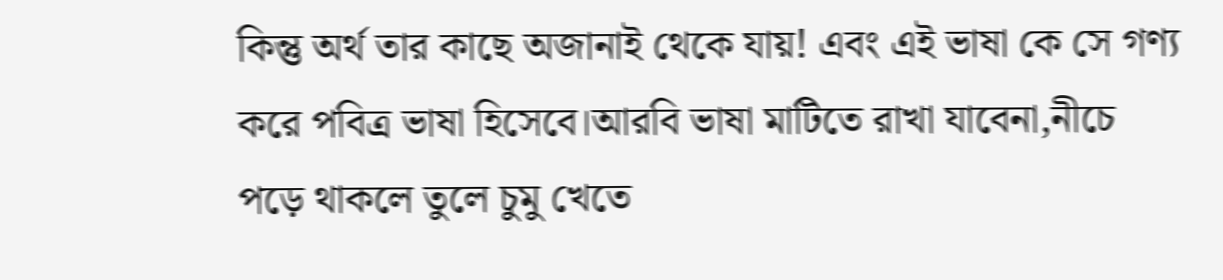কিন্তু অর্থ তার কাছে অজানাই থেকে যায়! এবং এই ভাষা কে সে গণ্য করে পবিত্র ভাষা হিসেবে।আরবি ভাষা মাটিতে রাখা যাবেনা,নীচে পড়ে থাকলে তুলে চুমু খেতে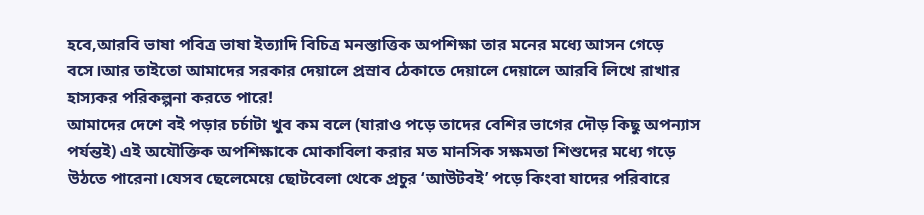হবে,আরবি ভাষা পবিত্র ভাষা ইত্যাদি বিচিত্র মনস্তাত্তিক অপশিক্ষা তার মনের মধ্যে আসন গেড়ে বসে।আর তাইতো আমাদের সরকার দেয়ালে প্রস্রাব ঠেকাতে দেয়ালে দেয়ালে আরবি লিখে রাখার হাস্যকর পরিকল্পনা করতে পারে!
আমাদের দেশে বই পড়ার চর্চাটা খুব কম বলে (যারাও পড়ে তাদের বেশির ভাগের দৌড় কিছু অপন্যাস পর্যন্তই) এই অযৌক্তিক অপশিক্ষাকে মোকাবিলা করার মত মানসিক সক্ষমতা শিশুদের মধ্যে গড়ে উঠতে পারেনা।যেসব ছেলেমেয়ে ছোটবেলা থেকে প্রচুর ‘আউটবই’ পড়ে কিংবা যাদের পরিবারে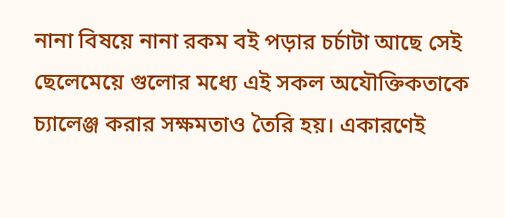নানা বিষয়ে নানা রকম বই পড়ার চর্চাটা আছে সেই ছেলেমেয়ে গুলোর মধ্যে এই সকল অযৌক্তিকতাকে চ্যালেঞ্জ করার সক্ষমতাও তৈরি হয়। একারণেই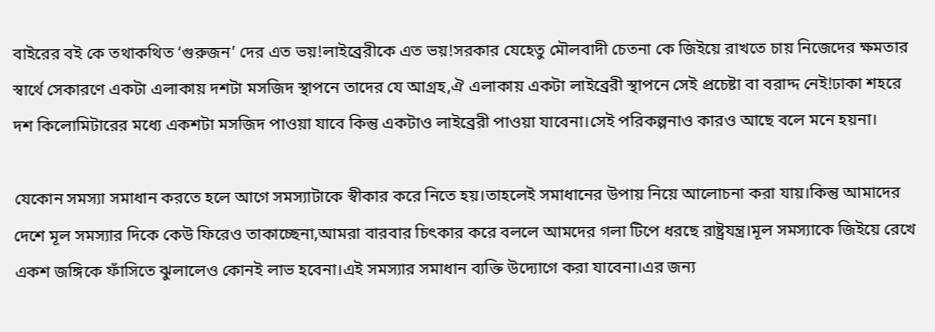বাইরের বই কে তথাকথিত ‘গুরুজন’ দের এত ভয়!লাইব্রেরীকে এত ভয়!সরকার যেহেতু মৌলবাদী চেতনা কে জিইয়ে রাখতে চায় নিজেদের ক্ষমতার স্বার্থে সেকারণে একটা এলাকায় দশটা মসজিদ স্থাপনে তাদের যে আগ্রহ,ঐ এলাকায় একটা লাইব্রেরী স্থাপনে সেই প্রচেষ্টা বা বরাদ্দ নেই!ঢাকা শহরে দশ কিলোমিটারের মধ্যে একশটা মসজিদ পাওয়া যাবে কিন্তু একটাও লাইব্রেরী পাওয়া যাবেনা।সেই পরিকল্পনাও কারও আছে বলে মনে হয়না।

যেকোন সমস্যা সমাধান করতে হলে আগে সমস্যাটাকে স্বীকার করে নিতে হয়।তাহলেই সমাধানের উপায় নিয়ে আলোচনা করা যায়।কিন্তু আমাদের দেশে মূল সমস্যার দিকে কেউ ফিরেও তাকাচ্ছেনা,আমরা বারবার চিৎকার করে বললে আমদের গলা টিপে ধরছে রাষ্ট্রযন্ত্র।মূল সমস্যাকে জিইয়ে রেখে একশ জঙ্গিকে ফাঁসিতে ঝুলালেও কোনই লাভ হবেনা।এই সমস্যার সমাধান ব্যক্তি উদ্যোগে করা যাবেনা।এর জন্য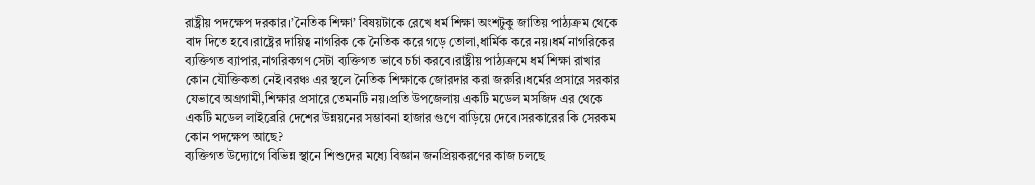রাষ্ট্রীয় পদক্ষেপ দরকার।’নৈতিক শিক্ষা’ বিষয়টাকে রেখে ধর্ম শিক্ষা অংশটুকু জাতিয় পাঠ্যক্রম থেকে বাদ দিতে হবে।রাষ্ট্রের দায়িত্ব নাগরিক কে নৈতিক করে গড়ে তোলা,ধার্মিক করে নয়।ধর্ম নাগরিকের ব্যক্তিগত ব্যাপার,নাগরিকগণ সেটা ব্যক্তিগত ভাবে চর্চা করবে।রাষ্ট্রীয় পাঠ্যক্রমে ধর্ম শিক্ষা রাখার কোন যৌক্তিকতা নেই।বরঞ্চ এর স্থলে নৈতিক শিক্ষাকে জোরদার করা জরুরি।ধর্মের প্রসারে সরকার যেভাবে অগ্রগামী,শিক্ষার প্রসারে তেমনটি নয়।প্রতি উপজেলায় একটি মডেল মসজিদ এর থেকে একটি মডেল লাইব্রেরি দেশের উন্নয়নের সম্ভাবনা হাজার গুণে বাড়িয়ে দেবে।সরকারের কি সেরকম কোন পদক্ষেপ আছে?
ব্যক্তিগত উদ্যোগে বিভিন্ন স্থানে শিশুদের মধ্যে বিজ্ঞান জনপ্রিয়করণের কাজ চলছে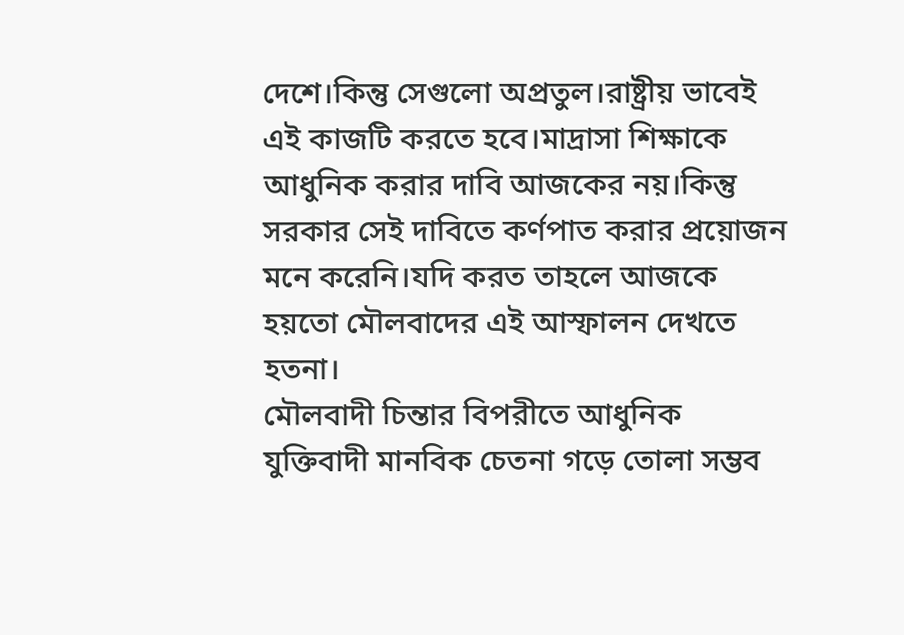দেশে।কিন্তু সেগুলো অপ্রতুল।রাষ্ট্রীয় ভাবেই এই কাজটি করতে হবে।মাদ্রাসা শিক্ষাকে আধুনিক করার দাবি আজকের নয়।কিন্তু সরকার সেই দাবিতে কর্ণপাত করার প্রয়োজন মনে করেনি।যদি করত তাহলে আজকে হয়তো মৌলবাদের এই আস্ফালন দেখতে হতনা।
মৌলবাদী চিন্তার বিপরীতে আধুনিক যুক্তিবাদী মানবিক চেতনা গড়ে তোলা সম্ভব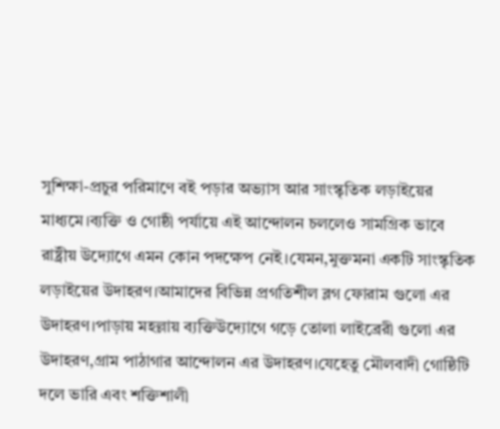সুশিক্ষা-প্রচুর পরিমাণে বই পড়ার অভ্যাস আর সাংস্কৃতিক লড়াইয়ের মাধ্যমে।ব্যক্তি ও গোষ্ঠী পর্যায়ে এই আন্দোলন চললেও সামগ্রিক ভাবে রাষ্ট্রীয় উদ্যোগে এমন কোন পদক্ষেপ নেই।যেমন,মুক্তমনা একটি সাংস্কৃতিক লড়াইয়ের উদাহরণ।আমাদের বিভিন্ন প্রগতিশীল ব্লগ ফোরাম গুলো এর উদাহরণ।পাড়ায় মহল্লায় ব্যক্তিউদ্যোগে গড়ে তোলা লাইব্রেরী গুলো এর উদাহরণ,গ্রাম পাঠাগার আন্দোলন এর উদাহরণ।যেহেতু মৌলবাদী গোষ্ঠিটি দলে ভারি এবং শক্তিশালী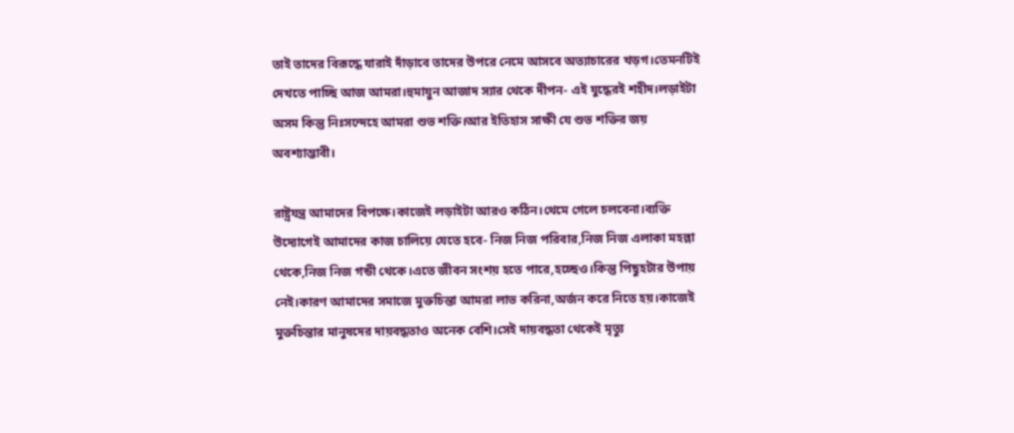তাই তাদের বিরূদ্ধে যারাই দাঁড়াবে তাদের উপরে নেমে আসবে অত্যাচারের খড়গ।তেমনটিই দেখতে পাচ্ছি আজ আমরা।হুমায়ুন আজাদ স্যার থেকে দীপন- এই যুদ্ধেরই শহীদ।লড়াইটা অসম কিন্তু নিঃসন্দেহে আমরা শুভ শক্তি।আর ইতিহাস সাক্ষী যে শুভ শক্তির জয় অবশ্যাম্ভাবী।

রাষ্ট্রযন্ত্র আমাদের বিপক্ষে।কাজেই লড়াইটা আরও কঠিন।থেমে গেলে চলবেনা।ব্যক্তি উদ্যোগেই আমাদের কাজ চালিয়ে যেতে হবে- নিজ নিজ পরিবার,নিজ নিজ এলাকা মহল্লা থেকে,নিজ নিজ গন্ডী থেকে।এতে জীবন সংশয় হতে পারে,হচ্ছেও।কিন্তু পিছুহটার উপায় নেই।কারণ আমাদের সমাজে মুক্তচিন্তা আমরা লাভ করিনা,অর্জন করে নিতে হয়।কাজেই মুক্তচিন্তার মানুষদের দায়বদ্ধতাও অনেক বেশি।সেই দায়বদ্ধতা থেকেই মৃত্যু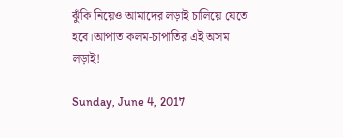ঝুঁকি নিয়েও আমাদের লড়াই চালিয়ে যেতে হবে।আপাত কলম-চাপাতির এই অসম লড়াই!

Sunday, June 4, 2017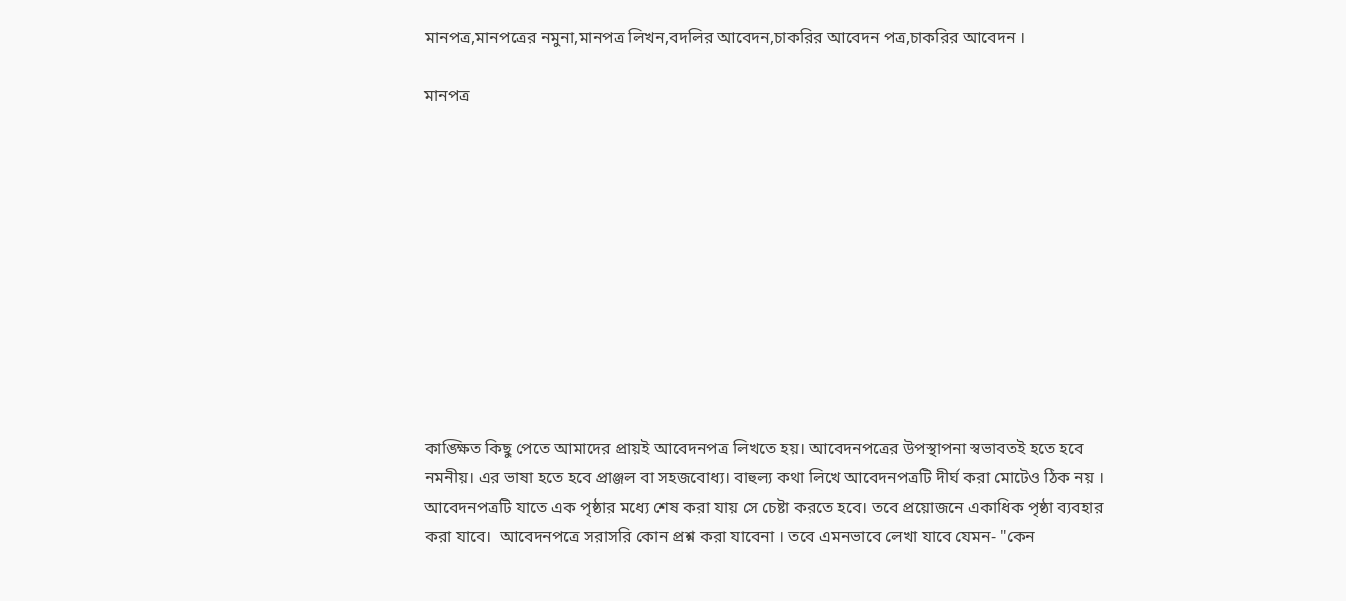মানপত্র,মানপত্রের নমুনা,মানপত্র লিখন,বদলির আবেদন,চাকরির আবেদন পত্র,চাকরির আবেদন ।

মানপত্র











কাঙ্ক্ষিত কিছু পেতে আমাদের প্রায়ই আবেদনপত্র লিখতে হয়। আবেদনপত্রের উপস্থাপনা স্বভাবতই হতে হবে নমনীয়। এর ভাষা হতে হবে প্রাঞ্জল বা সহজবোধ্য। বাহুল্য কথা লিখে আবেদনপত্রটি দীর্ঘ করা মোটেও ঠিক নয় । আবেদনপত্রটি যাতে এক পৃষ্ঠার মধ্যে শেষ করা যায় সে চেষ্টা করতে হবে। তবে প্রয়োজনে একাধিক পৃষ্ঠা ব্যবহার করা যাবে।  আবেদনপত্রে সরাসরি কোন প্রশ্ন করা যাবেনা । তবে এমনভাবে লেখা যাবে যেমন- "কেন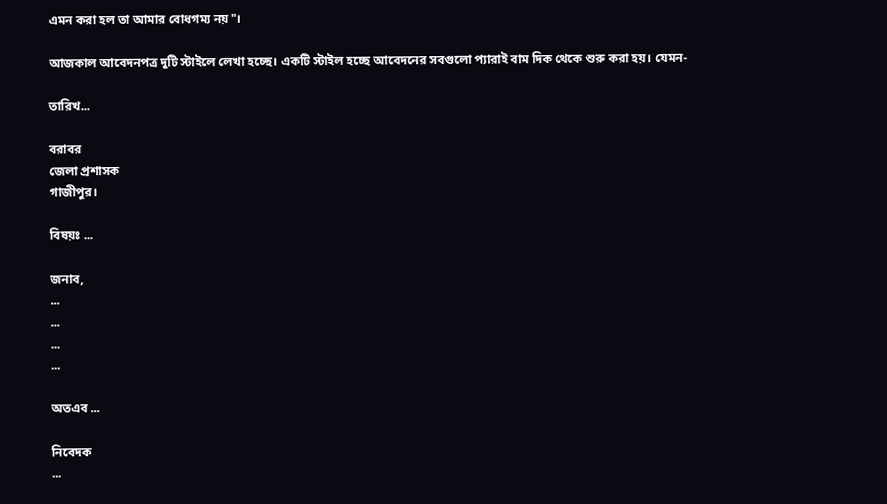এমন করা হল তা আমার বোধগম্য নয়"।

আজকাল আবেদনপত্র দুটি স্টাইলে লেখা হচ্ছে। একটি স্টাইল হচ্ছে আবেদনের সবগুলো প্যারাই বাম দিক থেকে শুরু করা হয়। যেমন-

তারিখ...

বরাবর
জেলা প্রশাসক
গাজীপুর।

বিষয়ঃ ...

জনাব,
...
...
...
...

অতএব ...

নিবেদক
...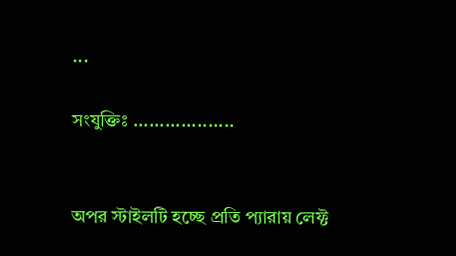...

সংযুক্তিঃ ...................


অপর স্টাইলটি হচ্ছে প্রতি প্যারায় লেফ্ট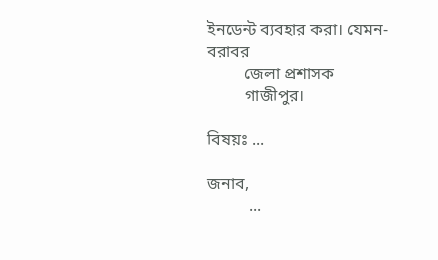ইনডেন্ট ব্যবহার করা। যেমন-
বরাবর
         জেলা প্রশাসক
         গাজীপুর।

বিষয়ঃ ...

জনাব,
          ...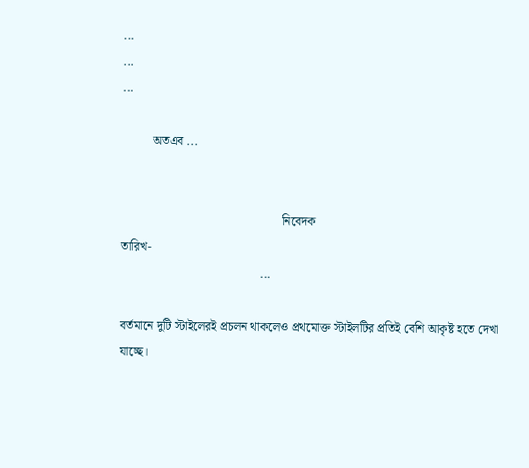...
...
...

          অতএব ...


                                                    নিবেদক
তারিখ-
                                             ...

বর্তমানে দুটি স্টাইলেরই প্রচলন থাকলেও প্রথমোক্ত স্টাইলটির প্রতিই বেশি আকৃষ্ট হতে দেখা যাচ্ছে।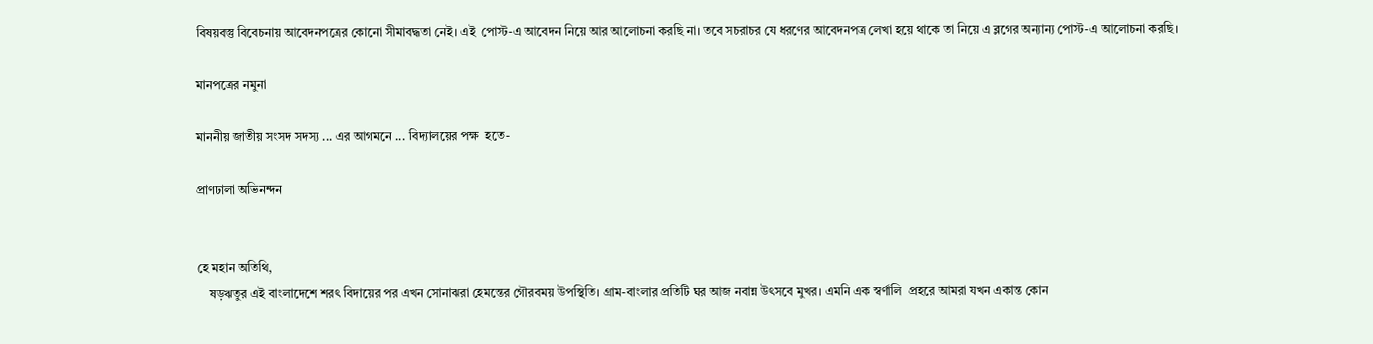বিষয়বস্তু বিবেচনায় আবেদনপত্রের কোনো সীমাবদ্ধতা নেই। এই  পোস্ট-এ আবেদন নিয়ে আর আলোচনা করছি না। তবে সচরাচর যে ধরণের আবেদনপত্র লেখা হয়ে থাকে তা নিয়ে এ ব্লগের অন্যান্য পোস্ট-এ আলোচনা করছি।

মানপত্রের নমুনা

মাননীয় জাতীয় সংসদ সদস্য ... এর আগমনে ... বিদ্যালয়ের পক্ষ  হতে-

প্রাণঢালা অভিনন্দন


হে মহান অতিথি,
    ষড়ঋতুর এই বাংলাদেশে শরৎ বিদায়ের পর এখন সোনাঝরা হেমন্তের গৌরবময় উপস্থিতি। গ্রাম-বাংলার প্রতিটি ঘর আজ নবান্ন উৎসবে মুখর। এমনি এক স্বর্ণালি  প্রহরে আমরা যখন একান্ত কোন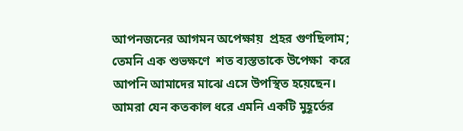আপনজনের আগমন অপেক্ষায়  প্রহর গুণছিলাম; তেমনি এক শুভক্ষণে  শত ব্যস্ততাকে উপেক্ষা  করে আপনি আমাদের মাঝে এসে উপস্থিত হয়েছেন। আমরা যেন কতকাল ধরে এমনি একটি মুহূর্তের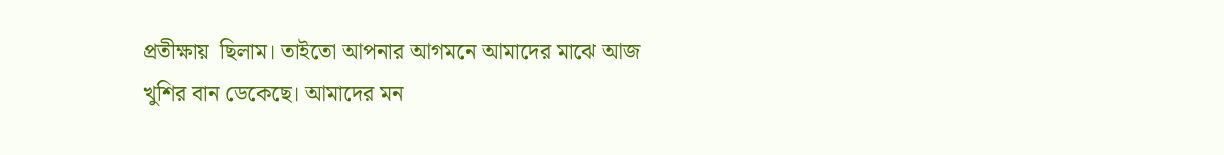প্রতীক্ষায়  ছিলাম। তাইতো আপনার আগমনে আমাদের মাঝে আজ খুশির বান ডেকেছে। আমাদের মন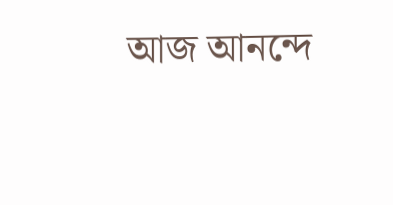আজ আনন্দে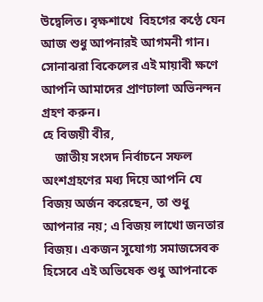উদ্বেলিত। বৃক্ষশাখে  বিহগের কণ্ঠে যেন আজ শুধু আপনারই আগমনী গান। সোনাঝরা বিকেলের এই মায়াবী ক্ষণে আপনি আমাদের প্রাণঢালা অভিনন্দন গ্রহণ করুন।
হে বিজয়ী বীর,
    জাতীয় সংসদ নির্বাচনে সফল অংশগ্রহণের মধ্য দিয়ে আপনি যে বিজয় অর্জন করেছেন, তা শুধু আপনার নয়; এ বিজয় লাখো জনতার বিজয়। একজন সুযোগ্য সমাজসেবক হিসেবে এই অভিষেক শুধু আপনাকে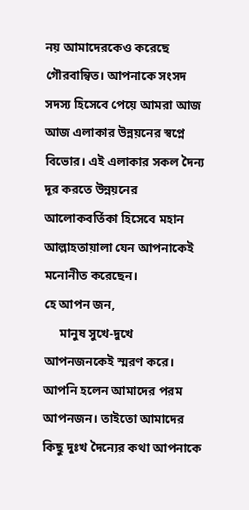নয় আমাদেরকেও করেছে গৌরবান্বিত। আপনাকে সংসদ সদস্য হিসেবে পেয়ে আমরা আজ আজ এলাকার উন্নয়নের স্বপ্নে বিভোর। এই এলাকার সকল দৈন্য দূর করতে উন্নয়নের আলোকবর্তিকা হিসেবে মহান আল্লাহতায়ালা যেন আপনাকেই মনোনীত করেছেন।
হে আপন জন,
     মানুষ সুখে-দুখে আপনজনকেই স্মরণ করে। আপনি হলেন আমাদের পরম আপনজন। তাইতো আমাদের কিছু দুঃখ দৈন্যের কথা আপনাকে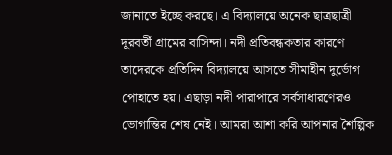জানাতে ইচ্ছে করছে। এ বিদ্যালয়ে অনেক ছাত্রছাত্রী দূরবর্তী গ্রামের বাসিন্দা। নদী প্রতিবন্ধকতার কারণে তাদেরকে প্রতিদিন বিদ্যালয়ে আসতে সীমাহীন দুর্ভোগ পোহাতে হয়। এছাড়া নদী পারাপারে সর্বসাধারণেরও ভোগান্তির শেষ নেই। আমরা আশা করি আপনার শৈল্পিক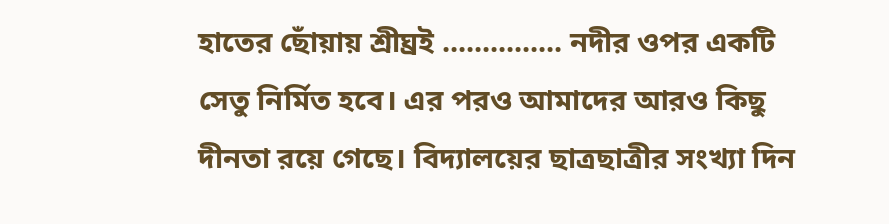হাতের ছোঁয়ায় শ্রীঘ্রই ............... নদীর ওপর একটি সেতু নির্মিত হবে। এর পরও আমাদের আরও কিছু দীনতা রয়ে গেছে। বিদ্যালয়ের ছাত্রছাত্রীর সংখ্যা দিন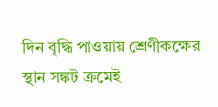দিন বৃদ্ধি পাওয়ায় শ্রেণীকক্ষের  স্থান সঙ্কট ক্রমেই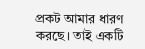প্রকট আমার ধারণ করছে। তাই একটি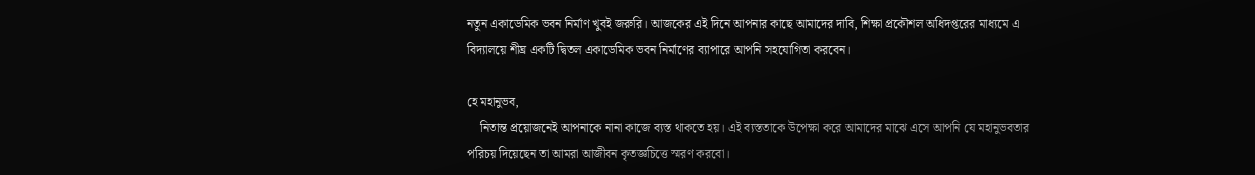নতুন একাডেমিক ভবন নির্মাণ খুবই জরুরি। আজকের এই দিনে আপনার কাছে আমাদের দাবি, শিক্ষা প্রকৌশল অধিদপ্তরের মাধ্যমে এ বিদ্যালয়ে শীঘ্র একটি দ্বিতল একাডেমিক ভবন নির্মাণের ব্যাপারে আপনি সহযোগিতা করবেন।

হে মহানুভব,
    নিতান্ত প্রয়োজনেই আপনাকে নানা কাজে ব্যস্ত থাকতে হয়। এই ব্যস্ততাকে উপেক্ষা করে আমাদের মাঝে এসে আপনি যে মহানুভবতার পরিচয় দিয়েছেন তা আমরা আজীবন কৃতজ্ঞচিত্তে স্মরণ করবো।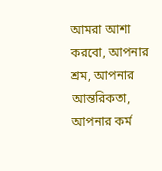আমরা আশা করবো, আপনার শ্রম, আপনার আন্তরিকতা, আপনার কর্ম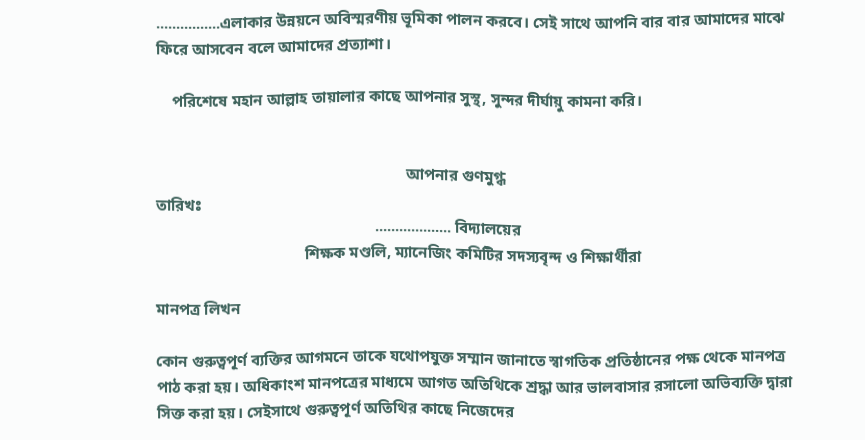................এলাকার উন্নয়নে অবিস্মরণীয় ভূমিকা পালন করবে। সেই সাথে আপনি বার বার আমাদের মাঝে ফিরে আসবেন বলে আমাদের প্রত্যাশা।

    পরিশেষে মহান আল্লাহ তায়ালার কাছে আপনার সুস্থ, সুন্দর দীর্ঘায়ু কামনা করি।


                                                                আপনার গুণমুগ্ধ
তারিখঃ
                                                        ................... বিদ্যালয়ের
                                      শিক্ষক মণ্ডলি, ম্যানেজিং কমিটির সদস্যবৃন্দ ও শিক্ষার্থীরা

মানপত্র লিখন

কোন গুরুত্বপূর্ণ ব্যক্তির আগমনে তাকে যথোপযুক্ত সম্মান জানাতে স্বাগতিক প্রতিষ্ঠানের পক্ষ থেকে মানপত্র পাঠ করা হয়। অধিকাংশ মানপত্রের মাধ্যমে আগত অতিথিকে শ্রদ্ধা আর ভালবাসার রসালো অভিব্যক্তি দ্বারা সিক্ত করা হয়। সেইসাথে গুরুত্বপূর্ণ অতিথির কাছে নিজেদের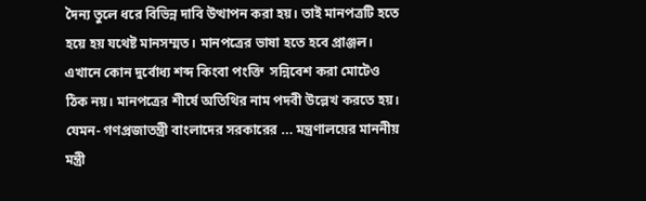দৈন্য তুলে ধরে বিভিন্ন দাবি উত্থাপন করা হয়। তাই মানপত্রটি হতে হয়ে হয় যথেষ্ট মানসম্মত। মানপত্রের ভাষা হতে হবে প্রাঞ্জল। এখানে কোন দুর্বোধ্য শব্দ কিংবা পংক্তি  সন্নিবেশ করা মোটেও ঠিক নয়। মানপত্রের শীর্ষে অতিথির নাম পদবী উল্লেখ করতে হয়। যেমন- গণপ্রজাতন্ত্রী বাংলাদের সরকারের ... মন্ত্রণালয়ের মাননীয় মন্ত্রী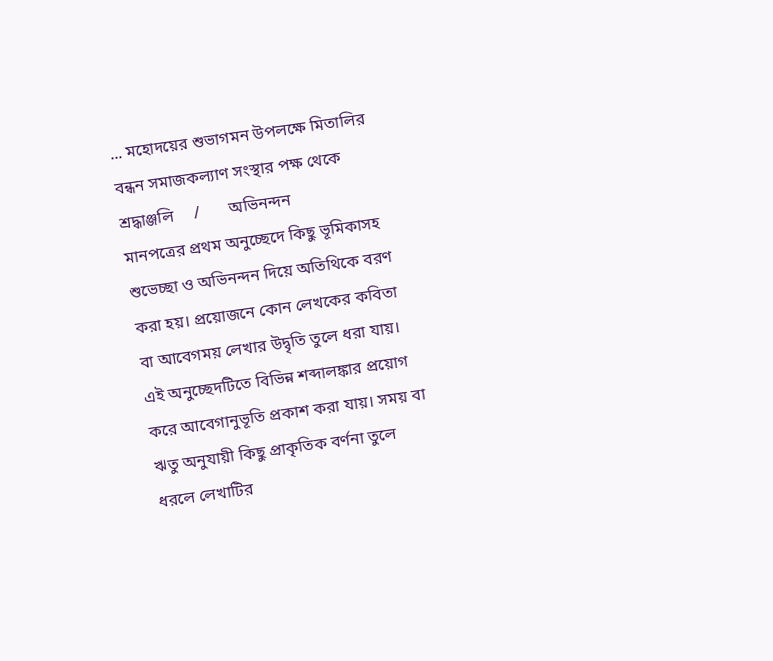... মহোদয়ের শুভাগমন উপলক্ষে মিতালির বন্ধন সমাজকল্যাণ সংস্থার পক্ষ থেকে                                                                        শ্রদ্ধাঞ্জলি     /       অভিনন্দন
মানপত্রের প্রথম অনুচ্ছেদে কিছু ভূমিকাসহ শুভেচ্ছা ও অভিনন্দন দিয়ে অতিথিকে বরণ করা হয়। প্রয়োজনে কোন লেখকের কবিতা বা আবেগময় লেখার উদ্বৃতি তুলে ধরা যায়।  এই অনুচ্ছেদটিতে বিভিন্ন শব্দালঙ্কার প্রয়োগ করে আবেগানুভূতি প্রকাশ করা যায়। সময় বা ঋতু অনুযায়ী কিছু প্রাকৃতিক বর্ণনা তুলে ধরলে লেখাটির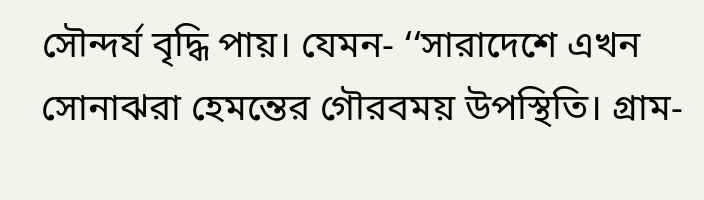সৌন্দর্য বৃদ্ধি পায়। যেমন- ‘‘সারাদেশে এখন সোনাঝরা হেমন্তের গৌরবময় উপস্থিতি। গ্রাম-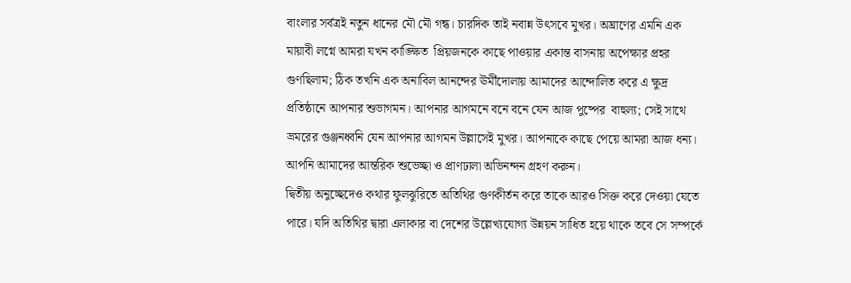বাংলার সর্বত্রই নতুন ধানের মৌ মৌ গন্ধ। চারদিক তাই নবান্ন উৎসবে মুখর। অঘ্রাণের এমনি এক মায়াবী লগ্নে আমরা যখন কাঙ্ক্ষিত  প্রিয়জনকে কাছে পাওয়ার একান্ত বাসনায় অপেক্ষার প্রহর গুণছিলাম; ঠিক তখনি এক অনাবিল আনন্দের ঊর্মীদোলায় আমাদের আন্দোলিত করে এ ক্ষুদ্র  প্রতিষ্ঠানে আপনার শুভাগমন। আপনার আগমনে বনে বনে যেন আজ পুষ্পের  বাহুল্য; সেই সাথে ভ্রমরের গুঞ্জনধ্বনি যেন আপনার আগমন উল্লাসেই মুখর। আপনাকে কাছে পেয়ে আমরা আজ ধন্য। আপনি আমাদের আন্তরিক শুভেচ্ছা ও প্রাণঢালা অভিনন্দন গ্রহণ করুন।
দ্বিতীয় অনুচ্ছেদেও কথার ফুলঝুরিতে অতিথির গুণকীর্তন করে তাকে আরও সিক্ত করে দেওয়া যেতে পারে। যদি অতিথির দ্বারা এলাকার বা দেশের উল্লেখ্যযোগ্য উন্নয়ন সাধিত হয়ে থাকে তবে সে সম্পর্কে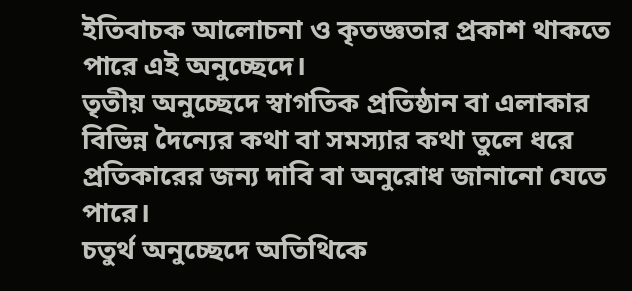ইতিবাচক আলোচনা ও কৃতজ্ঞতার প্রকাশ থাকতে পারে এই অনুচ্ছেদে।
তৃতীয় অনুচ্ছেদে স্বাগতিক প্রতিষ্ঠান বা এলাকার বিভিন্ন দৈন্যের কথা বা সমস্যার কথা তুলে ধরে প্রতিকারের জন্য দাবি বা অনুরোধ জানানো যেতে পারে।
চতুর্থ অনুচ্ছেদে অতিথিকে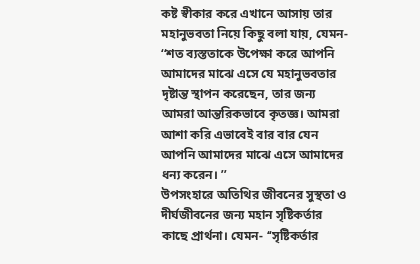কষ্ট স্বীকার করে এখানে আসায় তার মহানুভবতা নিয়ে কিছু বলা যায়, যেমন- ‘‘শত ব্যস্ততাকে উপেক্ষা করে আপনি আমাদের মাঝে এসে যে মহানুভবতার দৃষ্টান্ত স্থাপন করেছেন, তার জন্য আমরা আন্তরিকভাবে কৃতজ্ঞ। আমরা আশা করি এভাবেই বার বার যেন আপনি আমাদের মাঝে এসে আমাদের ধন্য করেন। ’’
উপসংহারে অতিথির জীবনের সুস্থতা ও দীর্ঘজীবনের জন্য মহান সৃষ্টিকর্তার কাছে প্রার্থনা। যেমন- ‘‘সৃষ্টিকর্তার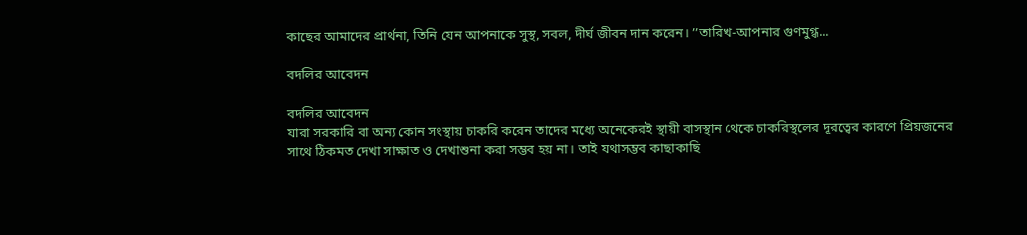কাছের আমাদের প্রার্থনা, তিনি যেন আপনাকে সুস্থ, সবল, দীর্ঘ জীবন দান করেন। ’’তারিখ-আপনার গুণমুগ্ধ...

বদলির আবেদন

বদলির আবেদন
যারা সরকারি বা অন্য কোন সংস্থায় চাকরি করেন তাদের মধ্যে অনেকেরই স্থায়ী বাসস্থান থেকে চাকরিস্থলের দূরত্বের কারণে প্রিয়জনের সাথে ঠিকমত দেখা সাক্ষাত ও দেখাশুনা করা সম্ভব হয় না। তাই যথাসম্ভব কাছাকাছি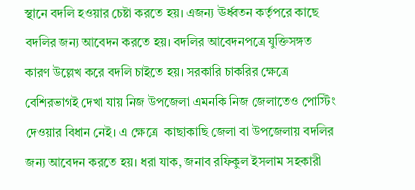স্থানে বদলি হওয়ার চেষ্টা করতে হয়। এজন্য ঊর্ধ্বতন কর্তৃপরে কাছে বদলির জন্য আবেদন করতে হয়। বদলির আবেদনপত্রে যুক্তিসঙ্গত কারণ উল্লেখ করে বদলি চাইতে হয়। সরকারি চাকরির ক্ষেত্রে বেশিরভাগই দেখা যায় নিজ উপজেলা এমনকি নিজ জেলাতেও পোস্টিং দেওয়ার বিধান নেই। এ ক্ষেত্রে  কাছাকাছি জেলা বা উপজেলায় বদলির জন্য আবেদন করতে হয়। ধরা যাক, জনাব রফিকুল ইসলাম সহকারী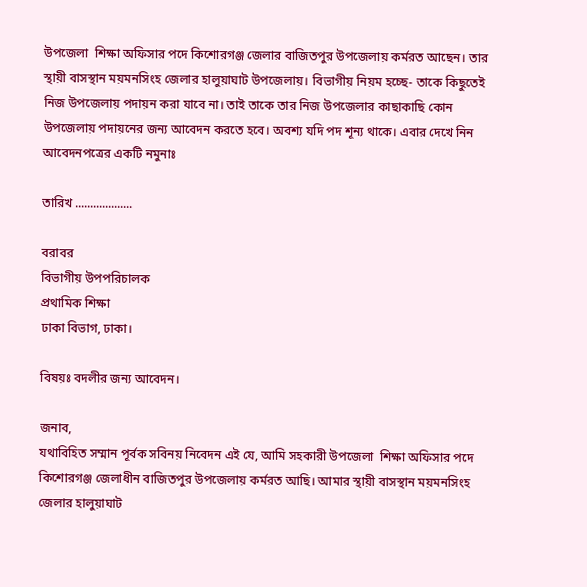উপজেলা  শিক্ষা অফিসার পদে কিশোরগঞ্জ জেলার বাজিতপুর উপজেলায় কর্মরত আছেন। তার স্থায়ী বাসস্থান ময়মনসিংহ জেলার হালুয়াঘাট উপজেলায়। বিভাগীয় নিয়ম হচ্ছে- তাকে কিছুতেই নিজ উপজেলায় পদায়ন করা যাবে না। তাই তাকে তার নিজ উপজেলার কাছাকাছি কোন উপজেলায় পদায়নের জন্য আবেদন করতে হবে। অবশ্য যদি পদ শূন্য থাকে। এবার দেখে নিন আবেদনপত্রের একটি নমুনাঃ

তারিখ ...................

বরাবর
বিভাগীয় উপপরিচালক
প্রথামিক শিক্ষা
ঢাকা বিভাগ, ঢাকা।

বিষয়ঃ বদলীর জন্য আবেদন।

জনাব,
যথাবিহিত সম্মান পূর্বক সবিনয় নিবেদন এই যে, আমি সহকারী উপজেলা  শিক্ষা অফিসার পদে কিশোরগঞ্জ জেলাধীন বাজিতপুর উপজেলায় কর্মরত আছি। আমার স্থায়ী বাসস্থান ময়মনসিংহ জেলার হালুয়াঘাট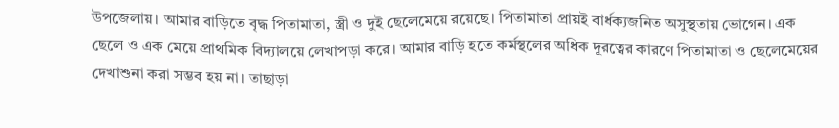উপজেলায়। আমার বাড়িতে বৃদ্ধ পিতামাতা, স্ত্রী ও দুই ছেলেমেয়ে রয়েছে। পিতামাতা প্রায়ই বার্ধক্যজনিত অসুস্থতায় ভোগেন। এক ছেলে ও এক মেয়ে প্রাথমিক বিদ্যালয়ে লেখাপড়া করে। আমার বাড়ি হতে কর্মস্থলের অধিক দূরত্বের কারণে পিতামাতা ও ছেলেমেয়ের দেখাশুনা করা সম্ভব হয় না। তাছাড়া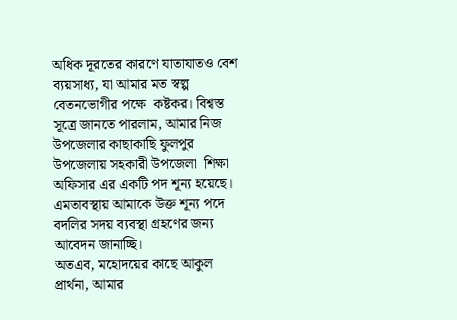অধিক দূরতের কারণে যাতাযাতও বেশ ব্যয়সাধ্য, যা আমার মত স্বল্প বেতনভোগীর পক্ষে  কষ্টকর। বিশ্বস্ত সূত্রে জানতে পারলাম, আমার নিজ উপজেলার কাছাকাছি ফুলপুর উপজেলায় সহকারী উপজেলা  শিক্ষা অফিসার এর একটি পদ শূন্য হয়েছে। এমতাবস্থায় আমাকে উক্ত শূন্য পদে বদলির সদয় ব্যবস্থা গ্রহণের জন্য আবেদন জানাচ্ছি।
অতএব, মহোদয়ের কাছে আকুল প্রার্থনা, আমার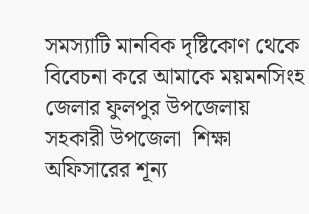সমস্যাটি মানবিক দৃষ্টিকোণ থেকে বিবেচনা করে আমাকে ময়মনসিংহ জেলার ফুলপুর উপজেলায় সহকারী উপজেলা  শিক্ষা অফিসারের শূন্য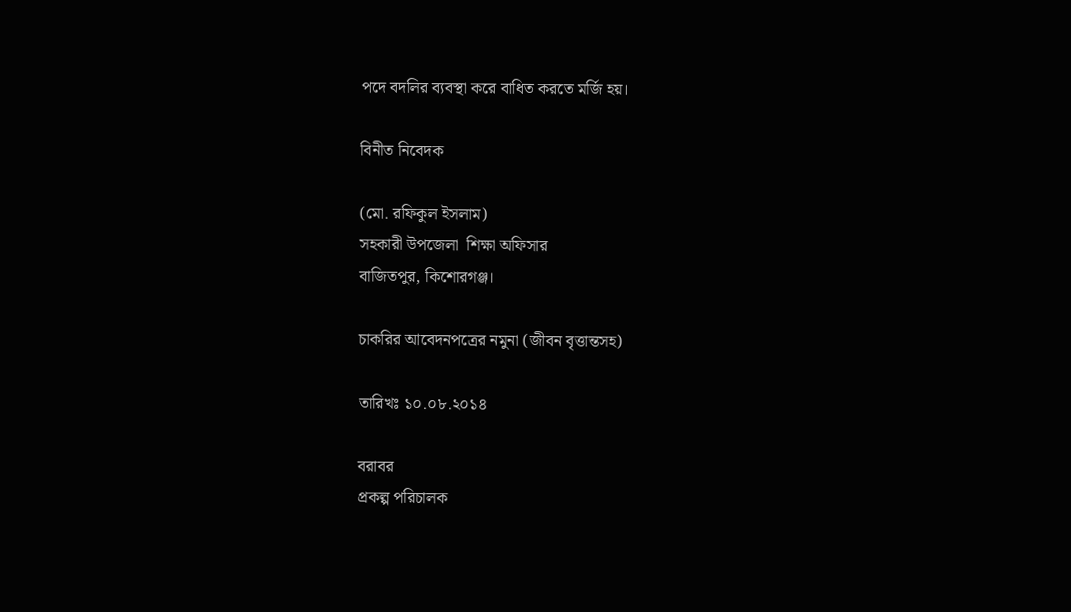পদে বদলির ব্যবস্থা করে বাধিত করতে মর্জি হয়।

বিনীত নিবেদক

(মো. রফিকুল ইসলাম)
সহকারী উপজেলা  শিক্ষা অফিসার
বাজিতপুর, কিশোরগঞ্জ।

চাকরির আবেদনপত্রের নমুনা (জীবন বৃত্তান্তসহ)

তারিখঃ ১০.০৮.২০১৪

বরাবর
প্রকল্প পরিচালক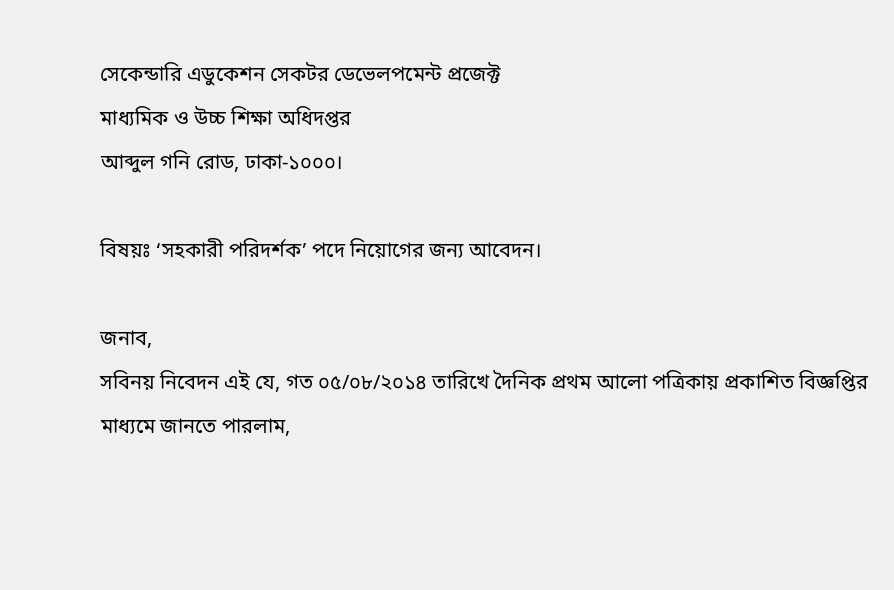সেকেন্ডারি এডুকেশন সেকটর ডেভেলপমেন্ট প্রজেক্ট
মাধ্যমিক ও উচ্চ শিক্ষা অধিদপ্তর
আব্দুল গনি রোড, ঢাকা-১০০০।

বিষয়ঃ ‘সহকারী পরিদর্শক’ পদে নিয়োগের জন্য আবেদন।

জনাব,
সবিনয় নিবেদন এই যে, গত ০৫/০৮/২০১৪ তারিখে দৈনিক প্রথম আলো পত্রিকায় প্রকাশিত বিজ্ঞপ্তির মাধ্যমে জানতে পারলাম,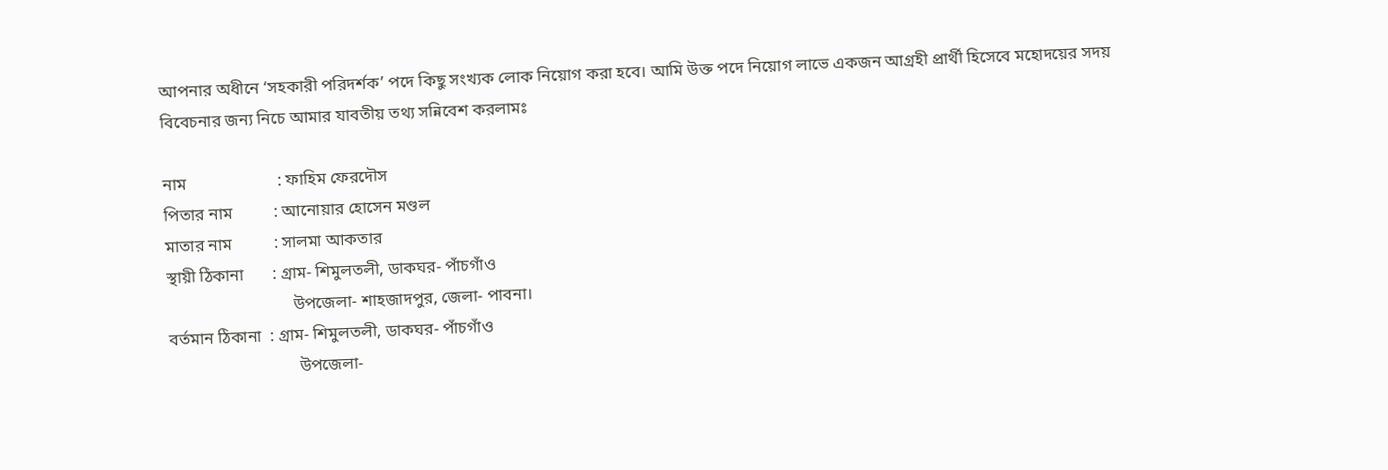আপনার অধীনে ‘সহকারী পরিদর্শক’ পদে কিছু সংখ্যক লোক নিয়োগ করা হবে। আমি উক্ত পদে নিয়োগ লাভে একজন আগ্রহী প্রার্থী হিসেবে মহোদয়ের সদয় বিবেচনার জন্য নিচে আমার যাবতীয় তথ্য সন্নিবেশ করলামঃ

নাম                      : ফাহিম ফেরদৌস
পিতার নাম          : আনোয়ার হোসেন মণ্ডল
মাতার নাম          : সালমা আকতার
স্থায়ী ঠিকানা       : গ্রাম- শিমুলতলী, ডাকঘর- পাঁচগাঁও
                              উপজেলা- শাহজাদপুর, জেলা- পাবনা।
বর্তমান ঠিকানা  : গ্রাম- শিমুলতলী, ডাকঘর- পাঁচগাঁও
                               উপজেলা-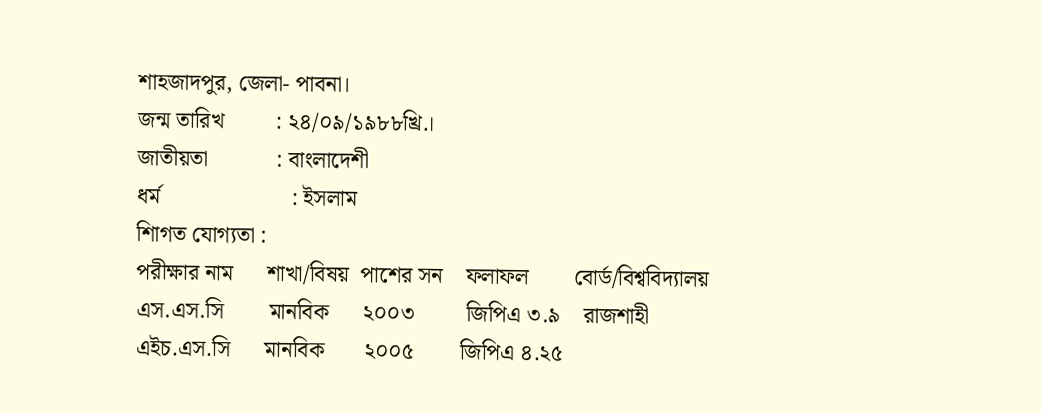শাহজাদপুর, জেলা- পাবনা।
জন্ম তারিখ         : ২৪/০৯/১৯৮৮খ্রি.।
জাতীয়তা            : বাংলাদেশী
ধর্ম                       : ইসলাম
শিাগত যোগ্যতা :
পরীক্ষার নাম      শাখা/বিষয়  পাশের সন    ফলাফল        বোর্ড/বিশ্ববিদ্যালয়
এস.এস.সি        মানবিক      ২০০৩         জিপিএ ৩.৯    রাজশাহী
এইচ.এস.সি      মানবিক       ২০০৫        জিপিএ ৪.২৫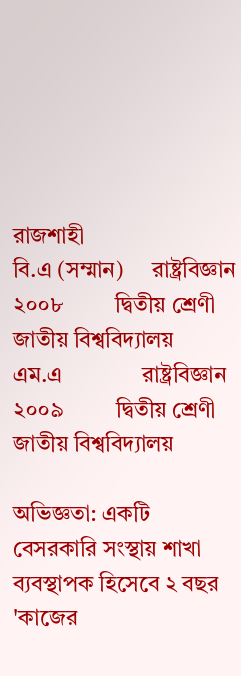রাজশাহী
বি.এ (সম্মান)     রাষ্ট্রবিজ্ঞান   ২০০৮         দ্বিতীয় শ্রেণী     জাতীয় বিশ্ববিদ্যালয়
এম.এ              রাষ্ট্রবিজ্ঞান   ২০০৯         দ্বিতীয় শ্রেণী     জাতীয় বিশ্ববিদ্যালয়

অভিজ্ঞতা: একটি বেসরকারি সংস্থায় শাখা ব্যবস্থাপক হিসেবে ২ বছর 'কাজের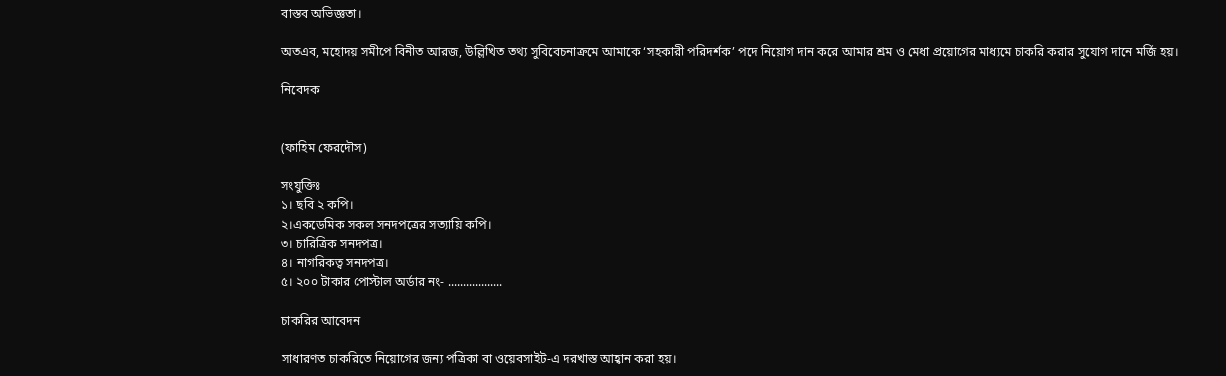বাস্তব অভিজ্ঞতা।

অতএব, মহোদয় সমীপে বিনীত আরজ, উল্লিখিত তথ্য সুবিবেচনাক্রমে আমাকে ‘সহকারী পরিদর্শক’ পদে নিয়োগ দান করে আমার শ্রম ও মেধা প্রয়োগের মাধ্যমে চাকরি করার সুযোগ দানে মর্জি হয়।

নিবেদক


(ফাহিম ফেরদৌস)

সংযুক্তিঃ
১। ছবি ২ কপি।
২।একডেমিক সকল সনদপত্রের সত্যায়ি কপি।
৩। চারিত্রিক সনদপত্র।
৪। নাগরিকত্ব সনদপত্র।
৫। ২০০ টাকার পোস্টাল অর্ডার নং- ..................

চাকরির আবেদন

সাধারণত চাকরিতে নিয়োগের জন্য পত্রিকা বা ওয়েবসাইট-এ দরখাস্ত আহ্বান করা হয়।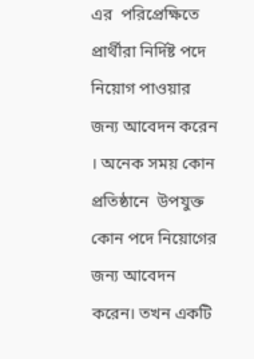এর  পরিপ্রেক্ষিতে প্রার্থীরা নির্দিষ্ট পদে নিয়োগ পাওয়ার জন্য আবেদন করেন । অনেক সময় কোন প্রতিষ্ঠানে  উপযুক্ত কোন পদে নিয়োগের জন্য আবেদন করেন। তখন একটি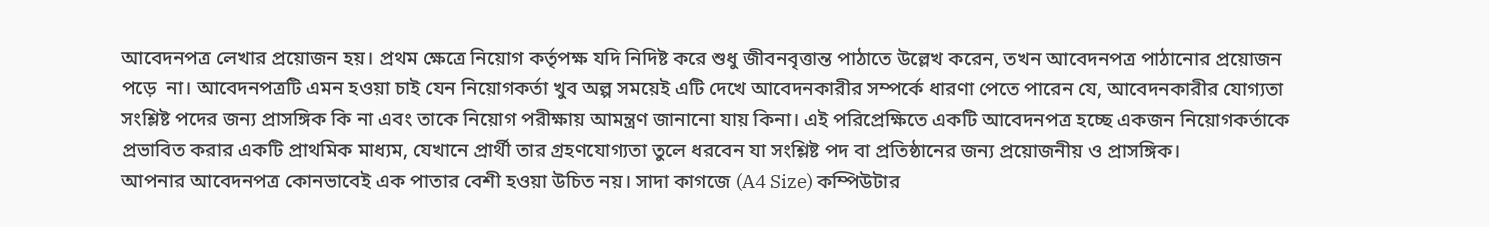আবেদনপত্র লেখার প্রয়োজন হয়। প্রথম ক্ষেত্রে নিয়োগ কর্তৃপক্ষ যদি নিদিষ্ট করে শুধু জীবনবৃত্তান্ত পাঠাতে উল্লেখ করেন, তখন আবেদনপত্র পাঠানোর প্রয়োজন পড়ে  না। আবেদনপত্রটি এমন হওয়া চাই যেন নিয়োগকর্তা খুব অল্প সময়েই এটি দেখে আবেদনকারীর সম্পর্কে ধারণা পেতে পারেন যে, আবেদনকারীর যোগ্যতা সংশ্লিষ্ট পদের জন্য প্রাসঙ্গিক কি না এবং তাকে নিয়োগ পরীক্ষায় আমন্ত্রণ জানানো যায় কিনা। এই পরিপ্রেক্ষিতে একটি আবেদনপত্র হচ্ছে একজন নিয়োগকর্তাকে প্রভাবিত করার একটি প্রাথমিক মাধ্যম, যেখানে প্রার্থী তার গ্রহণযোগ্যতা তুলে ধরবেন যা সংশ্লিষ্ট পদ বা প্রতিষ্ঠানের জন্য প্রয়োজনীয় ও প্রাসঙ্গিক।
আপনার আবেদনপত্র কোনভাবেই এক পাতার বেশী হওয়া উচিত নয়। সাদা কাগজে (A4 Size) কম্পিউটার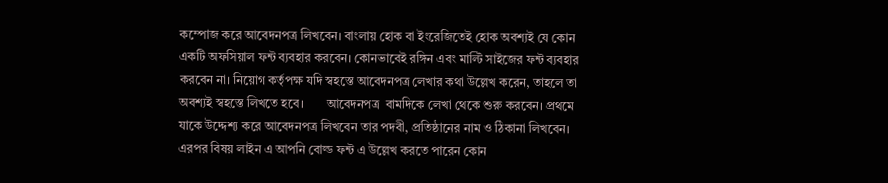কম্পোজ করে আবেদনপত্র লিখবেন। বাংলায় হোক বা ইংরেজিতেই হোক অবশ্যই যে কোন একটি অফসিয়াল ফন্ট ব্যবহার করবেন। কোনভাবেই রঙ্গিন এবং মাল্টি সাইজের ফন্ট ব্যবহার করবেন না। নিয়োগ কর্তৃপক্ষ যদি স্বহস্তে আবেদনপত্র লেখার কথা উল্লেখ করেন, তাহলে তা অবশ্যই স্বহস্তে লিখতে হবে।       আবেদনপত্র  বামদিকে লেখা থেকে শুরু করবেন। প্রথমে যাকে উদ্দেশ্য করে আবেদনপত্র লিখবেন তার পদবী, প্রতিষ্ঠানের নাম ও ঠিকানা লিখবেন।
এরপর বিষয় লাইন এ আপনি বোল্ড ফন্ট এ উল্লেখ করতে পারেন কোন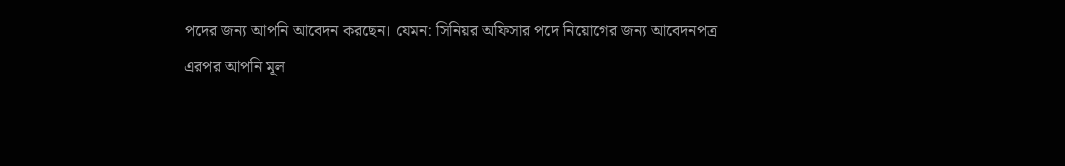পদের জন্য আপনি আবেদন করছেন। যেমন: সিনিয়র অফিসার পদে নিয়োগের জন্য আবেদনপত্র
এরপর আপনি মূল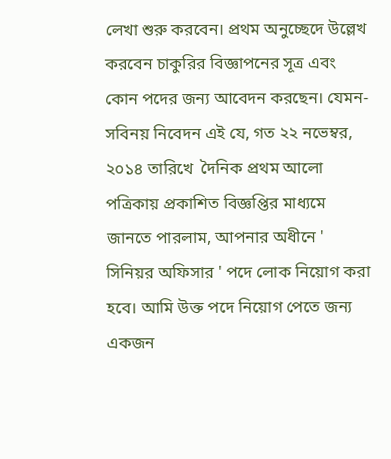লেখা শুরু করবেন। প্রথম অনুচ্ছেদে উল্লেখ করবেন চাকুরির বিজ্ঞাপনের সূত্র এবং কোন পদের জন্য আবেদন করছেন। যেমন- সবিনয় নিবেদন এই যে, গত ২২ নভেম্বর, ২০১৪ তারিখে  দৈনিক প্রথম আলো পত্রিকায় প্রকাশিত বিজ্ঞপ্তির মাধ্যমে জানতে পারলাম, আপনার অধীনে '
সিনিয়র অফিসার ' পদে লোক নিয়োগ করা হবে। আমি উক্ত পদে নিয়োগ পেতে জন্য একজন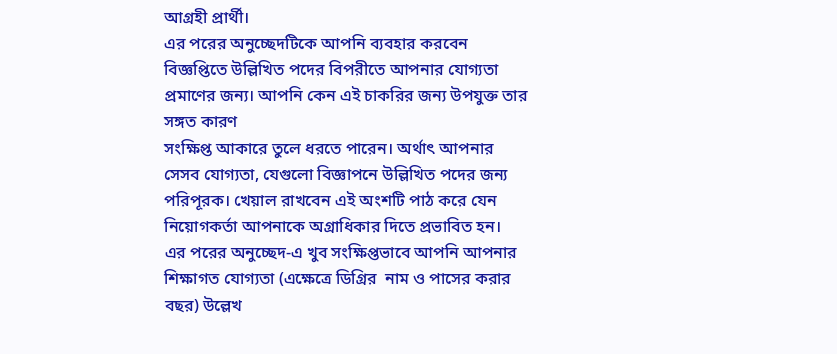আগ্রহী প্রার্থী।
এর পরের অনুচ্ছেদটিকে আপনি ব্যবহার করবেন বিজ্ঞপ্তিতে উল্লিখিত পদের বিপরীতে আপনার যোগ্যতা প্রমাণের জন্য। আপনি কেন এই চাকরির জন্য উপযুক্ত তার সঙ্গত কারণ
সংক্ষিপ্ত আকারে তুলে ধরতে পারেন। অর্থাৎ আপনার সেসব যোগ্যতা, যেগুলো বিজ্ঞাপনে উল্লিখিত পদের জন্য  পরিপূরক। খেয়াল রাখবেন এই অংশটি পাঠ করে যেন  নিয়োগকর্তা আপনাকে অগ্রাধিকার দিতে প্রভাবিত হন।
এর পরের অনুচ্ছেদ-এ খুব সংক্ষিপ্তভাবে আপনি আপনার শিক্ষাগত যোগ্যতা (এক্ষেত্রে ডিগ্রির  নাম ও পাসের করার বছর) উল্লেখ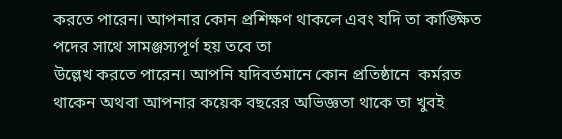করতে পারেন। আপনার কোন প্রশিক্ষণ থাকলে এবং যদি তা কাঙ্ক্ষিত পদের সাথে সামঞ্জস্যপূর্ণ হয় তবে তা
উল্লেখ করতে পারেন। আপনি যদিবর্তমানে কোন প্রতিষ্ঠানে  কর্মরত থাকেন অথবা আপনার কয়েক বছরের অভিজ্ঞতা থাকে তা খুবই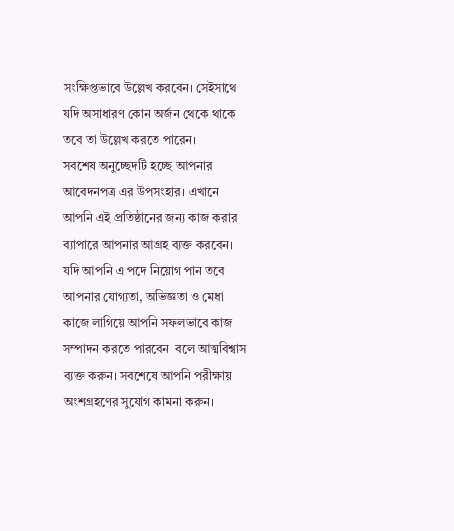সংক্ষিপ্তভাবে উল্লেখ করবেন। সেইসাথে যদি অসাধারণ কোন অর্জন থেকে থাকে তবে তা উল্লেখ করতে পারেন।
সবশেষ অনুচ্ছেদটি হচ্ছে আপনার আবেদনপত্র এর উপসংহার। এখানে আপনি এই প্রতিষ্ঠানের জন্য কাজ করার ব্যাপারে আপনার আগ্রহ ব্যক্ত করবেন। যদি আপনি এ পদে নিয়োগ পান তবে আপনার যোগ্যতা, অভিজ্ঞতা ও মেধা কাজে লাগিয়ে আপনি সফলভাবে কাজ সম্পাদন করতে পারবেন  বলে আত্মবিশ্বাস ব্যক্ত করুন। সবশেষে আপনি পরীক্ষায় অংশগ্রহণের সুযোগ কামনা করুন।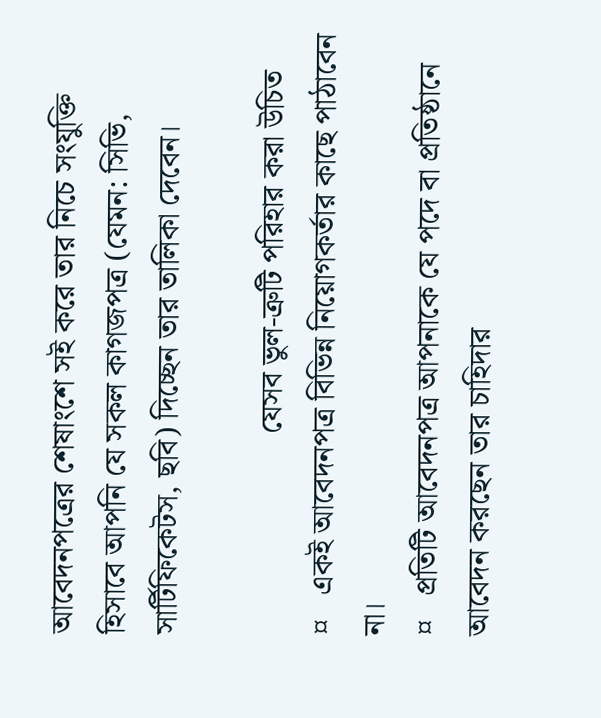আবেদনপত্রের শেষাংশে সই করে তার নিচে সংযুক্তি হিসাবে আপনি যে সকল কাগজপত্র (যেমন: সিভি, সার্টিফিকেটস, ছবি) দিচ্ছেন তার তালিকা দেবেন।

                          যেসব ভুল-ত্রুটি পরিহার করা উচিত
¤   একই আবেদনপত্র বিভিন্ন নিয়োগকর্তার কাছে পাঠাবেন না।
¤   প্রতিটি আবেদনপত্র আপনাকে যে পদে বা প্রতিষ্ঠানে আবেদন করছেন তার চাহিদার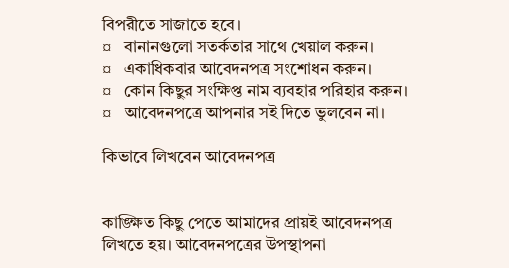বিপরীতে সাজাতে হবে।
¤   বানানগুলো সতর্কতার সাথে খেয়াল করুন।
¤   একাধিকবার আবেদনপত্র সংশোধন করুন।
¤   কোন কিছুর সংক্ষিপ্ত নাম ব্যবহার পরিহার করুন।
¤   আবেদনপত্রে আপনার সই দিতে ভুলবেন না।

কিভাবে লিখবেন আবেদনপত্র


কাঙ্ক্ষিত কিছু পেতে আমাদের প্রায়ই আবেদনপত্র লিখতে হয়। আবেদনপত্রের উপস্থাপনা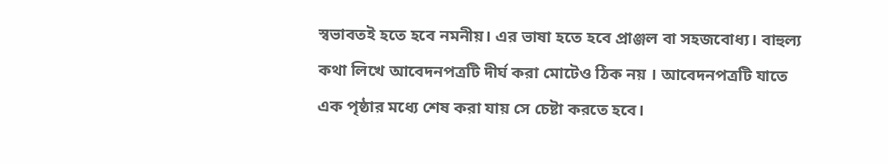স্বভাবতই হতে হবে নমনীয়। এর ভাষা হতে হবে প্রাঞ্জল বা সহজবোধ্য। বাহুল্য কথা লিখে আবেদনপত্রটি দীর্ঘ করা মোটেও ঠিক নয় । আবেদনপত্রটি যাতে এক পৃষ্ঠার মধ্যে শেষ করা যায় সে চেষ্টা করতে হবে।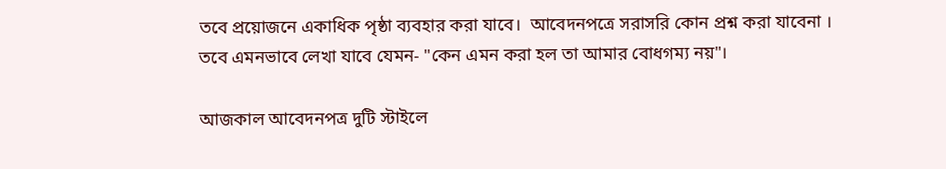তবে প্রয়োজনে একাধিক পৃষ্ঠা ব্যবহার করা যাবে।  আবেদনপত্রে সরাসরি কোন প্রশ্ন করা যাবেনা । তবে এমনভাবে লেখা যাবে যেমন- "কেন এমন করা হল তা আমার বোধগম্য নয়"।

আজকাল আবেদনপত্র দুটি স্টাইলে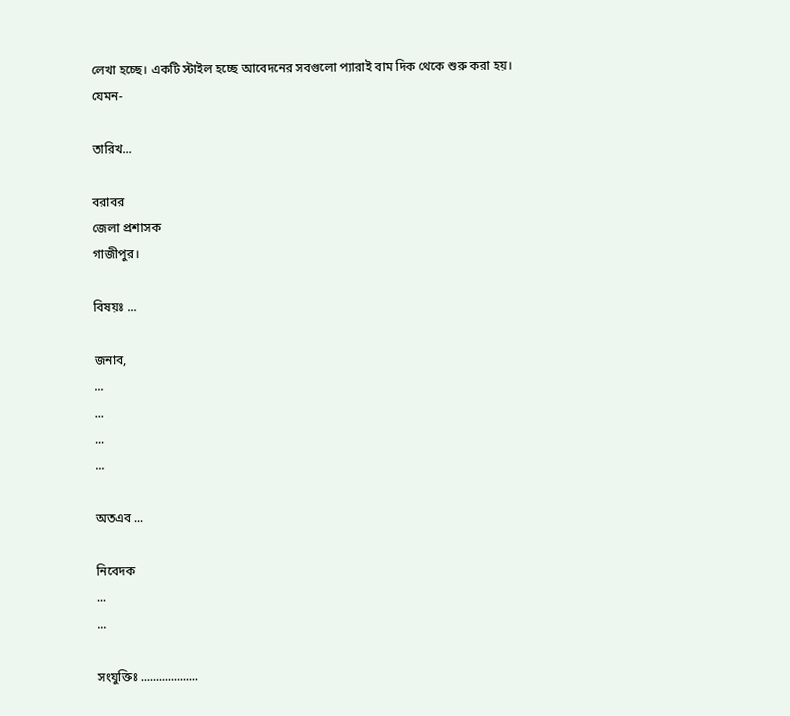লেখা হচ্ছে। একটি স্টাইল হচ্ছে আবেদনের সবগুলো প্যারাই বাম দিক থেকে শুরু করা হয়। যেমন-

তারিখ...

বরাবর
জেলা প্রশাসক
গাজীপুর।

বিষয়ঃ ...

জনাব,
...
...
...
...

অতএব ...

নিবেদক
...
...

সংযুক্তিঃ ...................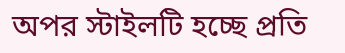অপর স্টাইলটি হচ্ছে প্রতি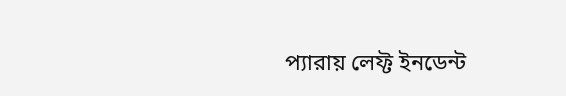প্যারায় লেফ্ট ইনডেন্ট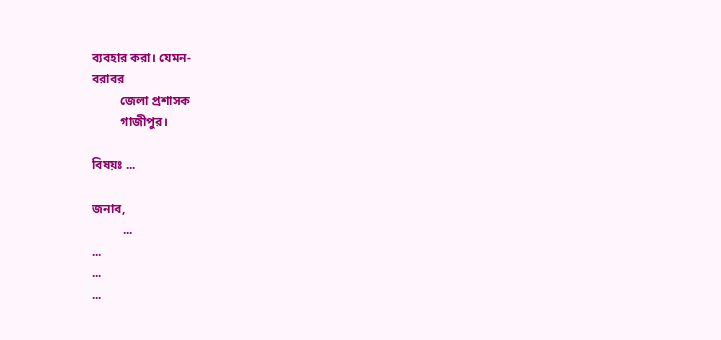ব্যবহার করা। যেমন-
বরাবর
         জেলা প্রশাসক
         গাজীপুর।

বিষয়ঃ ...

জনাব,
          ...
...
...
...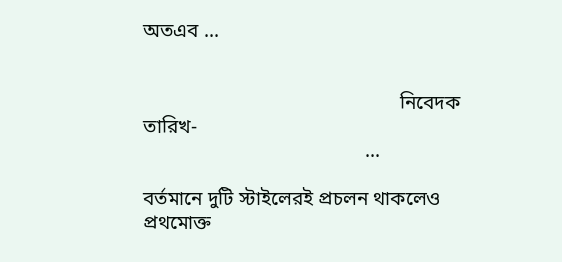অতএব ...


                                                    নিবেদক
তারিখ-
                                             ...

বর্তমানে দুটি স্টাইলেরই প্রচলন থাকলেও প্রথমোক্ত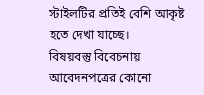স্টাইলটির প্রতিই বেশি আকৃষ্ট হতে দেখা যাচ্ছে।
বিষয়বস্তু বিবেচনায় আবেদনপত্রের কোনো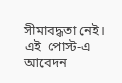সীমাবদ্ধতা নেই। এই  পোস্ট-এ আবেদন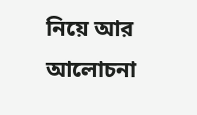নিয়ে আর আলোচনা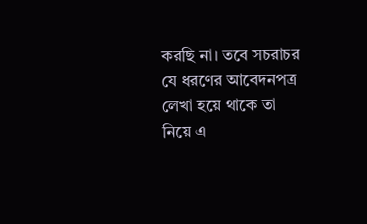করছি না। তবে সচরাচর যে ধরণের আবেদনপত্র লেখা হয়ে থাকে তা নিয়ে এ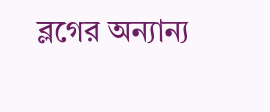ব্লগের অন্যান্য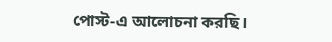পোস্ট-এ আলোচনা করছি।